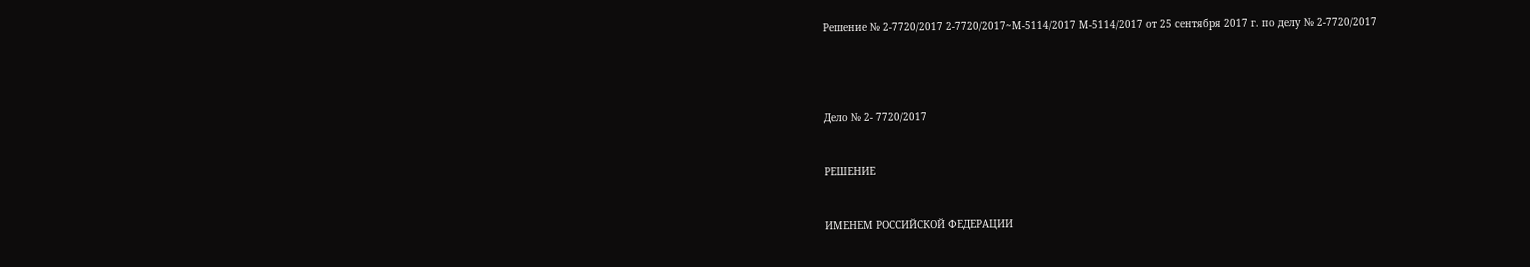Решение № 2-7720/2017 2-7720/2017~М-5114/2017 М-5114/2017 от 25 сентября 2017 г. по делу № 2-7720/2017




Дело № 2- 7720/2017


РЕШЕНИЕ


ИМЕНЕМ РОССИЙСКОЙ ФЕДЕРАЦИИ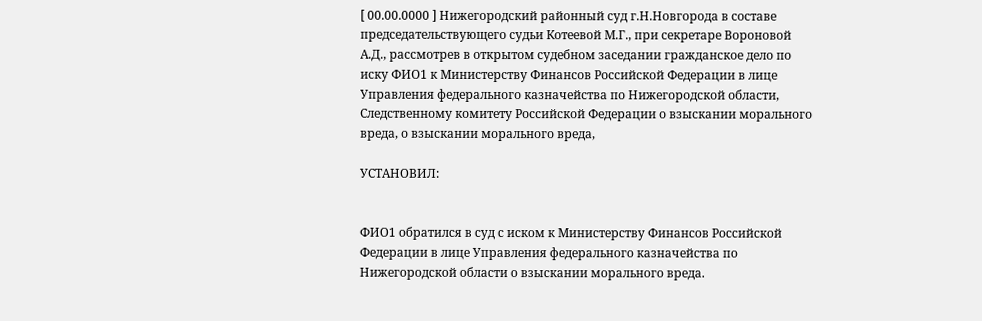[ 00.00.0000 ] Нижегородский районный суд г.Н.Новгорода в составе председательствующего судьи Котеевой М.Г., при секретаре Вороновой А.Д., рассмотрев в открытом судебном заседании гражданское дело по иску ФИО1 к Министерству Финансов Российской Федерации в лице Управления федерального казначейства по Нижегородской области, Следственному комитету Российской Федерации о взыскании морального вреда, о взыскании морального вреда,

УСТАНОВИЛ:


ФИО1 обратился в суд с иском к Министерству Финансов Российской Федерации в лице Управления федерального казначейства по Нижегородской области о взыскании морального вреда.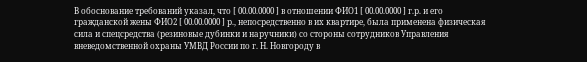В обоснование требований указал, что [ 00.00.0000 ] в отношении ФИО1 [ 00.00.0000 ] г.р. и его гражданской жены ФИО2 [ 00.00.0000 ] р., непосредственно в их квартире, была применена физическая сила и спецсредства (резиновые дубинки и наручники) со стороны сотрудников Управления вневедомственной охраны УМВД России по г. Н. Новгороду в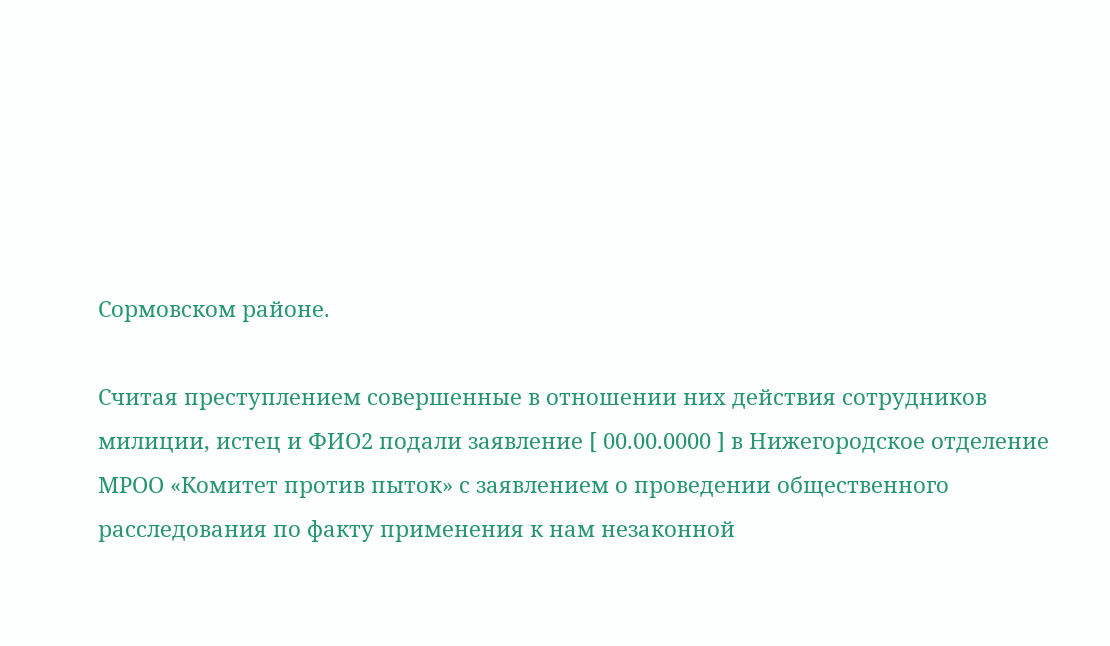Сормовском районе.

Считая преступлением совершенные в отношении них действия сотрудников милиции, истец и ФИО2 подали заявление [ 00.00.0000 ] в Нижегородское отделение МРОО «Комитет против пыток» с заявлением о проведении общественного расследования по факту применения к нам незаконной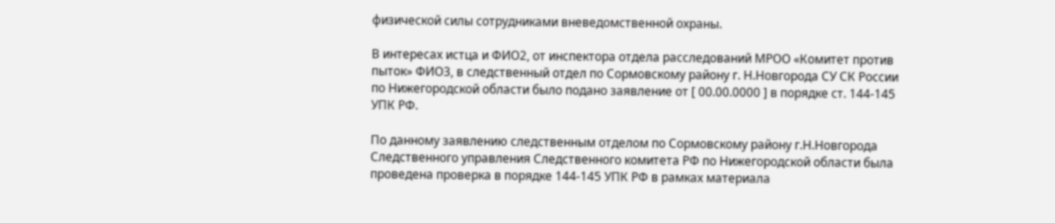физической силы сотрудниками вневедомственной охраны.

В интересах истца и ФИО2, от инспектора отдела расследований МРОО «Комитет против пыток» ФИО3, в следственный отдел по Сормовскому району г. Н.Новгорода СУ СК России по Нижегородской области было подано заявление от [ 00.00.0000 ] в порядке ст. 144-145 УПК РФ.

По данному заявлению следственным отделом по Сормовскому району г.Н.Новгорода Следственного управления Следственного комитета РФ по Нижегородской области была проведена проверка в порядке 144-145 УПК РФ в рамках материала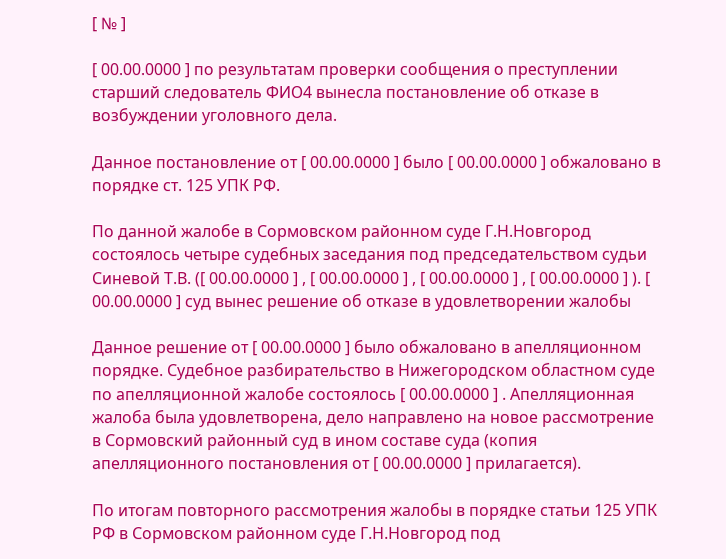[ № ]

[ 00.00.0000 ] по результатам проверки сообщения о преступлении старший следователь ФИО4 вынесла постановление об отказе в возбуждении уголовного дела.

Данное постановление от [ 00.00.0000 ] было [ 00.00.0000 ] обжаловано в порядке ст. 125 УПК РФ.

По данной жалобе в Сормовском районном суде Г.Н.Новгород состоялось четыре судебных заседания под председательством судьи Синевой Т.В. ([ 00.00.0000 ] , [ 00.00.0000 ] , [ 00.00.0000 ] , [ 00.00.0000 ] ). [ 00.00.0000 ] суд вынес решение об отказе в удовлетворении жалобы

Данное решение от [ 00.00.0000 ] было обжаловано в апелляционном порядке. Судебное разбирательство в Нижегородском областном суде по апелляционной жалобе состоялось [ 00.00.0000 ] . Апелляционная жалоба была удовлетворена, дело направлено на новое рассмотрение в Сормовский районный суд в ином составе суда (копия апелляционного постановления от [ 00.00.0000 ] прилагается).

По итогам повторного рассмотрения жалобы в порядке статьи 125 УПК РФ в Сормовском районном суде Г.Н.Новгород под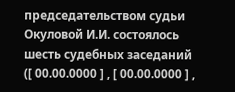председательством судьи Окуловой И.И. состоялось шесть судебных заседаний ([ 00.00.0000 ] , [ 00.00.0000 ] ,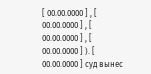[ 00.00.0000 ] , [ 00.00.0000 ] , [ 00.00.0000 ] , [ 00.00.0000 ] ). [ 00.00.0000 ] суд вынес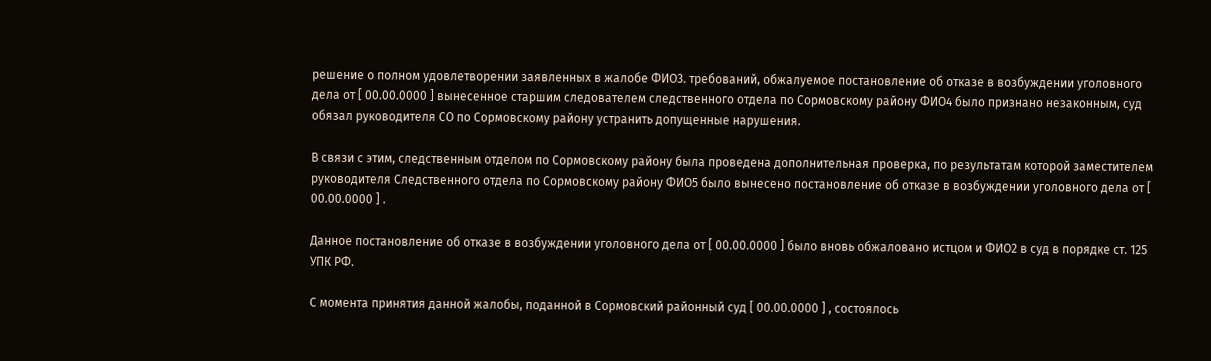решение о полном удовлетворении заявленных в жалобе ФИО3. требований, обжалуемое постановление об отказе в возбуждении уголовного дела от [ 00.00.0000 ] вынесенное старшим следователем следственного отдела по Сормовскому району ФИО4 было признано незаконным, суд обязал руководителя СО по Сормовскому району устранить допущенные нарушения.

В связи с этим, следственным отделом по Сормовскому району была проведена дополнительная проверка, по результатам которой заместителем руководителя Следственного отдела по Сормовскому району ФИО5 было вынесено постановление об отказе в возбуждении уголовного дела от [ 00.00.0000 ] .

Данное постановление об отказе в возбуждении уголовного дела от [ 00.00.0000 ] было вновь обжаловано истцом и ФИО2 в суд в порядке ст. 125 УПК РФ.

С момента принятия данной жалобы, поданной в Сормовский районный суд [ 00.00.0000 ] , состоялось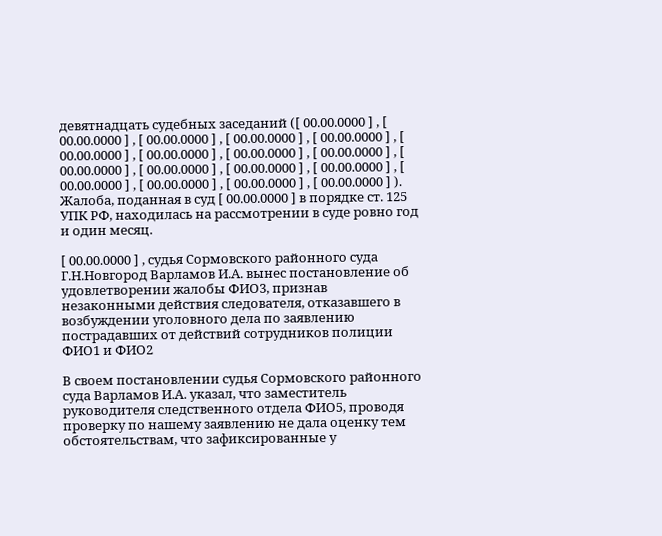девятнадцать судебных заседаний ([ 00.00.0000 ] , [ 00.00.0000 ] , [ 00.00.0000 ] , [ 00.00.0000 ] , [ 00.00.0000 ] , [ 00.00.0000 ] , [ 00.00.0000 ] , [ 00.00.0000 ] , [ 00.00.0000 ] , [ 00.00.0000 ] , [ 00.00.0000 ] , [ 00.00.0000 ] , [ 00.00.0000 ] , [ 00.00.0000 ] , [ 00.00.0000 ] , [ 00.00.0000 ] , [ 00.00.0000 ] ). Жалоба, поданная в суд [ 00.00.0000 ] в порядке ст. 125 УПК РФ, находилась на рассмотрении в суде ровно год и один месяц.

[ 00.00.0000 ] , судья Сормовского районного суда Г.Н.Новгород Варламов И.А. вынес постановление об удовлетворении жалобы ФИО3, признав незаконными действия следователя, отказавшего в возбуждении уголовного дела по заявлению пострадавших от действий сотрудников полиции ФИО1 и ФИО2

В своем постановлении судья Сормовского районного суда Варламов И.А. указал, что заместитель руководителя следственного отдела ФИО5, проводя проверку по нашему заявлению не дала оценку тем обстоятельствам, что зафиксированные у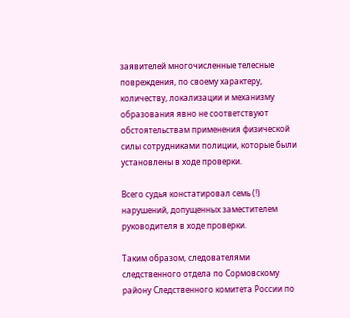заявителей многочисленные телесные повреждения, по своему характеру, количеству, локализации и механизму образования явно не соответствуют обстоятельствам применения физической силы сотрудниками полиции, которые были установлены в ходе проверки.

Всего судья констатировал семь (!) нарушений, допущенных заместителем руководителя в ходе проверки.

Таким образом, следователями следственного отдела по Сормовскому району Следственного комитета России по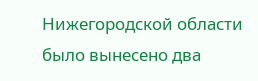Нижегородской области было вынесено два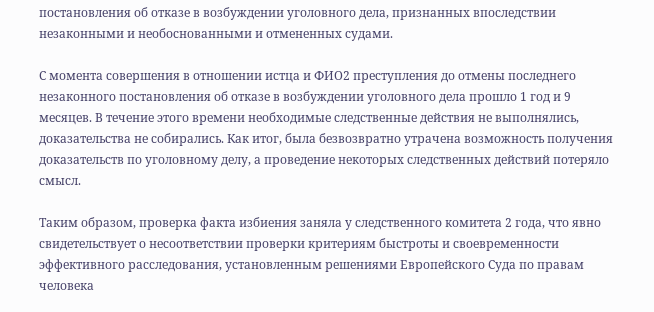постановления об отказе в возбуждении уголовного дела, признанных впоследствии незаконными и необоснованными и отмененных судами.

С момента совершения в отношении истца и ФИО2 преступления до отмены последнего незаконного постановления об отказе в возбуждении уголовного дела прошло 1 год и 9 месяцев. В течение этого времени необходимые следственные действия не выполнялись, доказательства не собирались. Как итог, была безвозвратно утрачена возможность получения доказательств по уголовному делу, а проведение некоторых следственных действий потеряло смысл.

Таким образом, проверка факта избиения заняла у следственного комитета 2 года, что явно свидетельствует о несоответствии проверки критериям быстроты и своевременности эффективного расследования, установленным решениями Европейского Суда по правам человека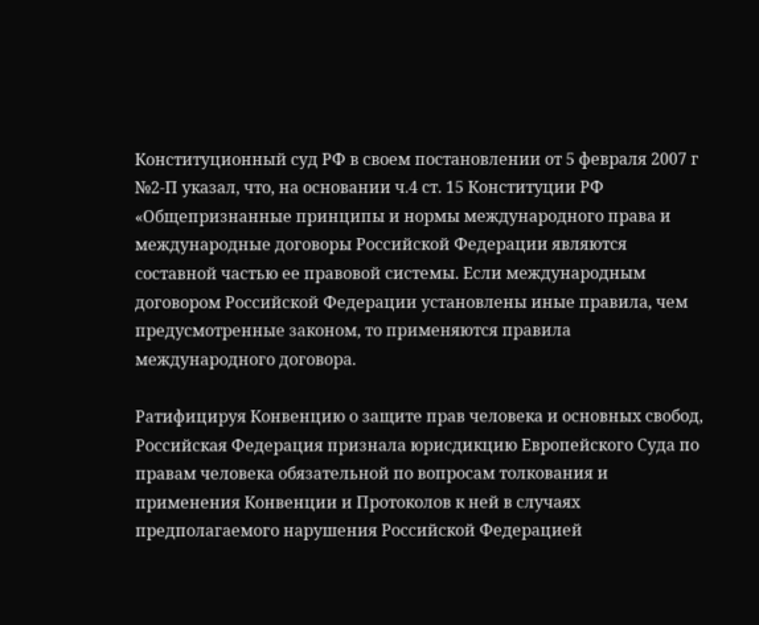Конституционный суд РФ в своем постановлении от 5 февраля 2007 г №2-П указал, что, на основании ч.4 ст. 15 Конституции РФ «Общепризнанные принципы и нормы международного права и международные договоры Российской Федерации являются составной частью ее правовой системы. Если международным договором Российской Федерации установлены иные правила, чем предусмотренные законом, то применяются правила международного договора.

Ратифицируя Конвенцию о защите прав человека и основных свобод, Российская Федерация признала юрисдикцию Европейского Суда по правам человека обязательной по вопросам толкования и применения Конвенции и Протоколов к ней в случаях предполагаемого нарушения Российской Федерацией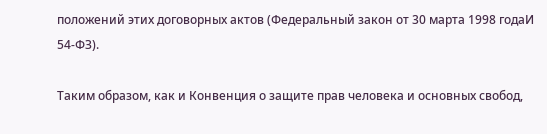положений этих договорных актов (Федеральный закон от 30 марта 1998 годаИ 54-ФЗ).

Таким образом, как и Конвенция о защите прав человека и основных свобод,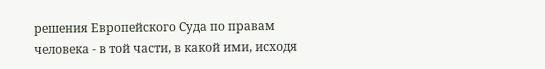решения Европейского Суда по правам человека - в той части, в какой ими, исходя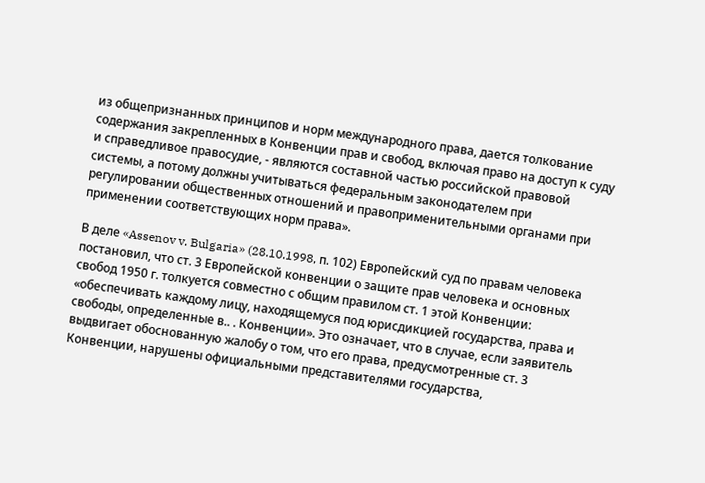из общепризнанных принципов и норм международного права, дается толкование содержания закрепленных в Конвенции прав и свобод, включая право на доступ к суду и справедливое правосудие, - являются составной частью российской правовой системы, а потому должны учитываться федеральным законодателем при регулировании общественных отношений и правоприменительными органами при применении соответствующих норм права».

В деле «Assenov v. Bulgaria» (28.10.1998, п. 102) Европейский суд по правам человека постановил, что ст. 3 Европейской конвенции о защите прав человека и основных свобод 1950 г. толкуется совместно с общим правилом ст. 1 этой Конвенции: «обеспечивать каждому лицу, находящемуся под юрисдикцией государства, права и свободы, определенные в.. . Конвенции». Это означает, что в случае, если заявитель выдвигает обоснованную жалобу о том, что его права, предусмотренные ст. 3 Конвенции, нарушены официальными представителями государства,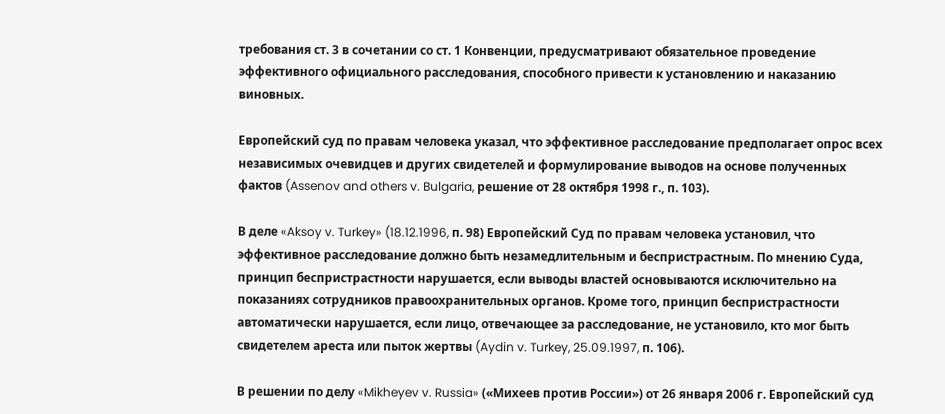требования ст. 3 в сочетании со ст. 1 Конвенции, предусматривают обязательное проведение эффективного официального расследования, способного привести к установлению и наказанию виновных.

Европейский суд по правам человека указал, что эффективное расследование предполагает опрос всех независимых очевидцев и других свидетелей и формулирование выводов на основе полученных фактов (Assenov and others v. Bulgaria, решение от 28 октября 1998 г., п. 103).

В деле «Aksoy v. Turkey» (18.12.1996, п. 98) Европейский Суд по правам человека установил, что эффективное расследование должно быть незамедлительным и беспристрастным. По мнению Суда, принцип беспристрастности нарушается, если выводы властей основываются исключительно на показаниях сотрудников правоохранительных органов. Кроме того, принцип беспристрастности автоматически нарушается, если лицо, отвечающее за расследование, не установило, кто мог быть свидетелем ареста или пыток жертвы (Aydin v. Turkey, 25.09.1997, п. 106).

В решении по делу «Mikheyev v. Russia» («Михеев против России») от 26 января 2006 г. Европейский суд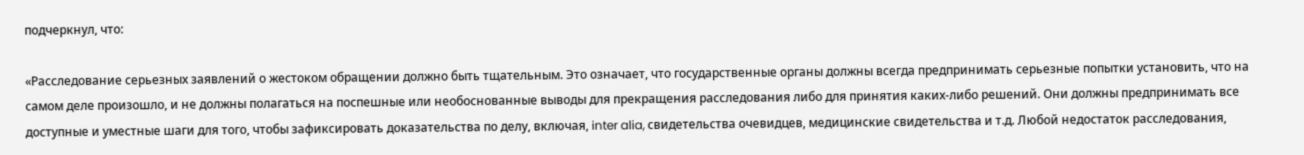подчеркнул, что:

«Расследование серьезных заявлений о жестоком обращении должно быть тщательным. Это означает, что государственные органы должны всегда предпринимать серьезные попытки установить, что на самом деле произошло, и не должны полагаться на поспешные или необоснованные выводы для прекращения расследования либо для принятия каких-либо решений. Они должны предпринимать все доступные и уместные шаги для того, чтобы зафиксировать доказательства по делу, включая, inter alia, свидетельства очевидцев, медицинские свидетельства и т.д. Любой недостаток расследования,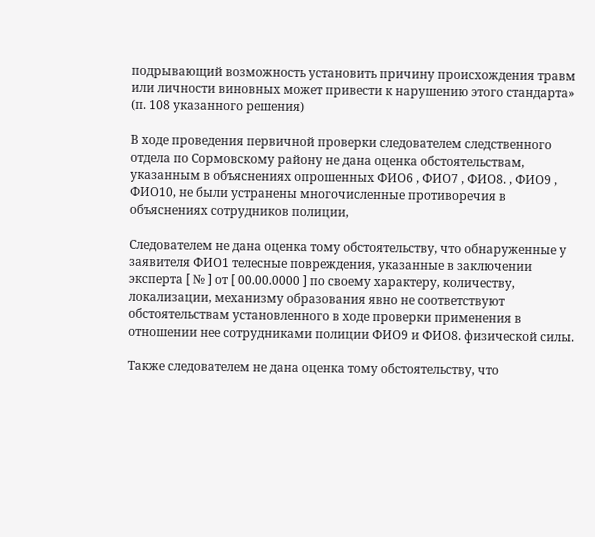подрывающий возможность установить причину происхождения травм или личности виновных может привести к нарушению этого стандарта» (п. 108 указанного решения)

В ходе проведения первичной проверки следователем следственного отдела по Сормовскому району не дана оценка обстоятельствам, указанным в объяснениях опрошенных ФИО6 , ФИО7 , ФИО8. , ФИО9 , ФИО10, не были устранены многочисленные противоречия в объяснениях сотрудников полиции,

Следователем не дана оценка тому обстоятельству, что обнаруженные у заявителя ФИО1 телесные повреждения, указанные в заключении эксперта [ № ] от [ 00.00.0000 ] по своему характеру, количеству, локализации, механизму образования явно не соответствуют обстоятельствам установленного в ходе проверки применения в отношении нее сотрудниками полиции ФИО9 и ФИО8. физической силы.

Также следователем не дана оценка тому обстоятельству, что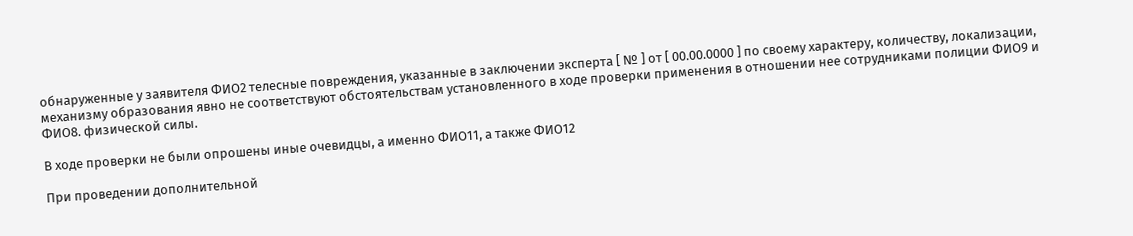обнаруженные у заявителя ФИО2 телесные повреждения, указанные в заключении эксперта [ № ] от [ 00.00.0000 ] по своему характеру, количеству, локализации, механизму образования явно не соответствуют обстоятельствам установленного в ходе проверки применения в отношении нее сотрудниками полиции ФИО9 и ФИО8. физической силы.

В ходе проверки не были опрошены иные очевидцы, а именно ФИО11, а также ФИО12

При проведении дополнительной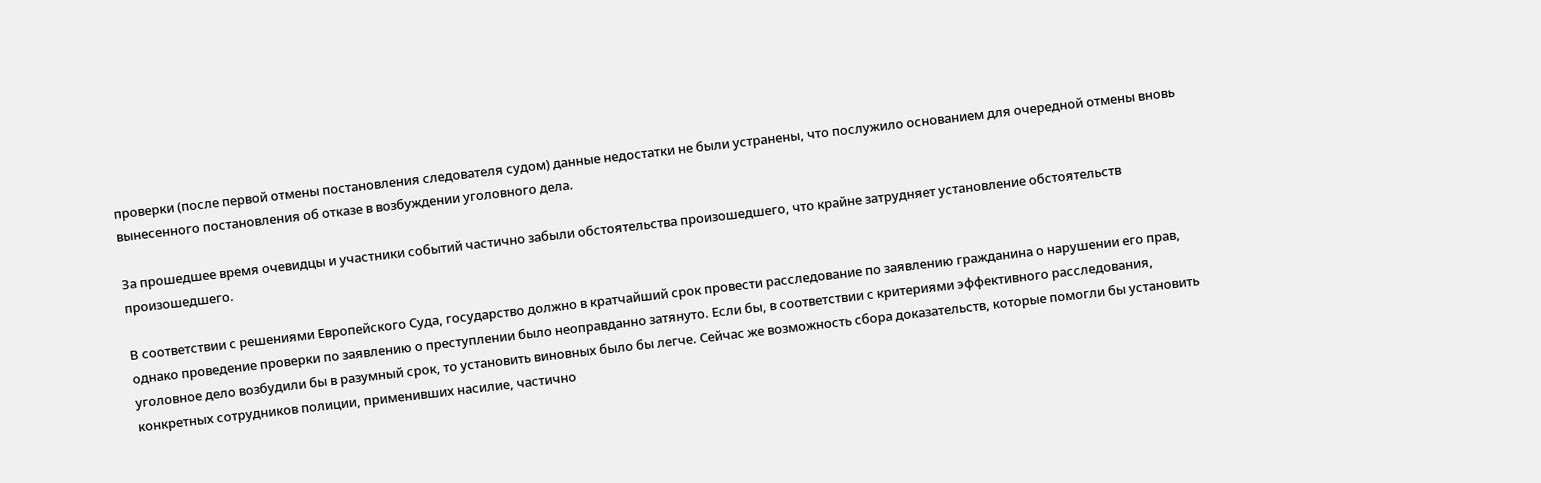проверки (после первой отмены постановления следователя судом) данные недостатки не были устранены, что послужило основанием для очередной отмены вновь вынесенного постановления об отказе в возбуждении уголовного дела.

За прошедшее время очевидцы и участники событий частично забыли обстоятельства произошедшего, что крайне затрудняет установление обстоятельств произошедшего.

В соответствии с решениями Европейского Суда, государство должно в кратчайший срок провести расследование по заявлению гражданина о нарушении его прав, однако проведение проверки по заявлению о преступлении было неоправданно затянуто. Если бы, в соответствии с критериями эффективного расследования, уголовное дело возбудили бы в разумный срок, то установить виновных было бы легче. Сейчас же возможность сбора доказательств, которые помогли бы установить конкретных сотрудников полиции, применивших насилие, частично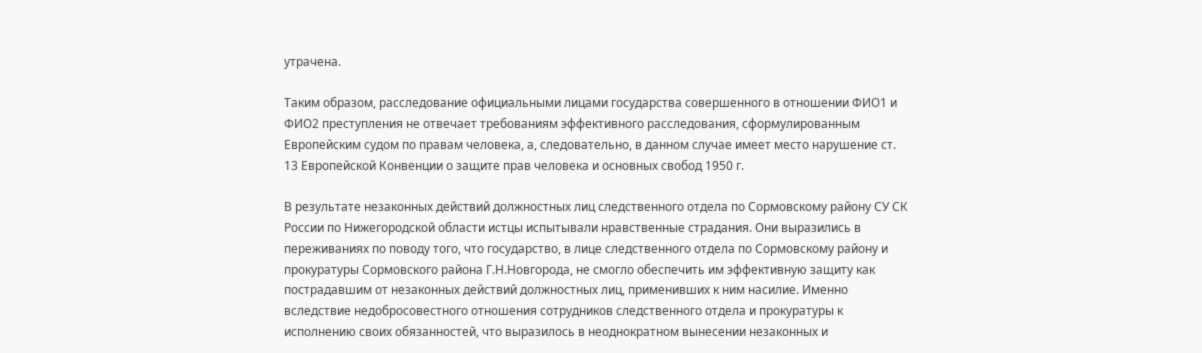утрачена.

Таким образом, расследование официальными лицами государства совершенного в отношении ФИО1 и ФИО2 преступления не отвечает требованиям эффективного расследования, сформулированным Европейским судом по правам человека, а, следовательно, в данном случае имеет место нарушение ст. 13 Европейской Конвенции о защите прав человека и основных свобод 1950 г.

В результате незаконных действий должностных лиц следственного отдела по Сормовскому району СУ СК России по Нижегородской области истцы испытывали нравственные страдания. Они выразились в переживаниях по поводу того, что государство, в лице следственного отдела по Сормовскому району и прокуратуры Сормовского района Г.Н.Новгорода, не смогло обеспечить им эффективную защиту как пострадавшим от незаконных действий должностных лиц, применивших к ним насилие. Именно вследствие недобросовестного отношения сотрудников следственного отдела и прокуратуры к исполнению своих обязанностей, что выразилось в неоднократном вынесении незаконных и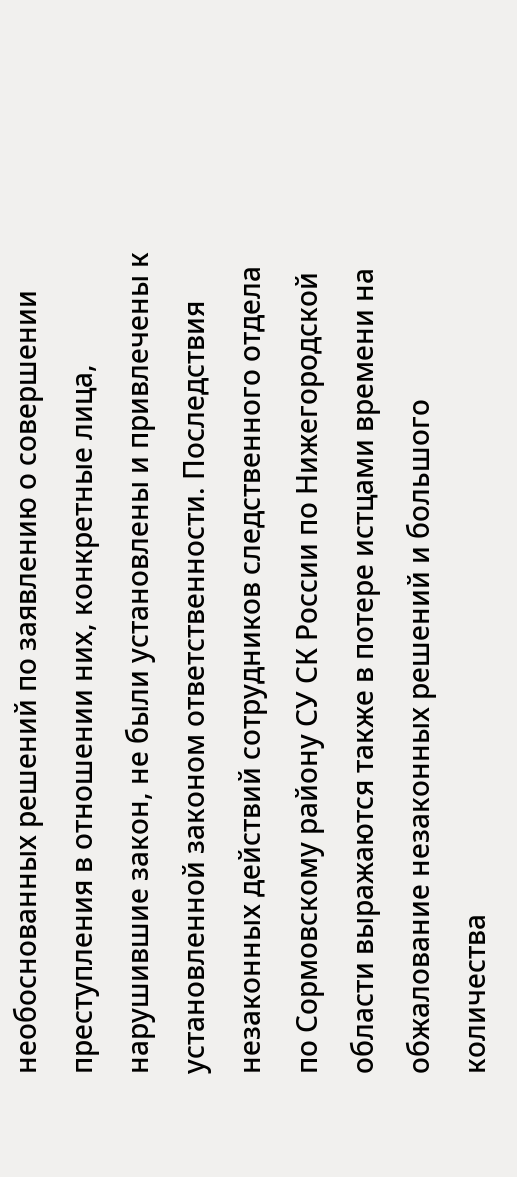необоснованных решений по заявлению о совершении преступления в отношении них, конкретные лица, нарушившие закон, не были установлены и привлечены к установленной законом ответственности. Последствия незаконных действий сотрудников следственного отдела по Сормовскому району СУ СК России по Нижегородской области выражаются также в потере истцами времени на обжалование незаконных решений и большого количества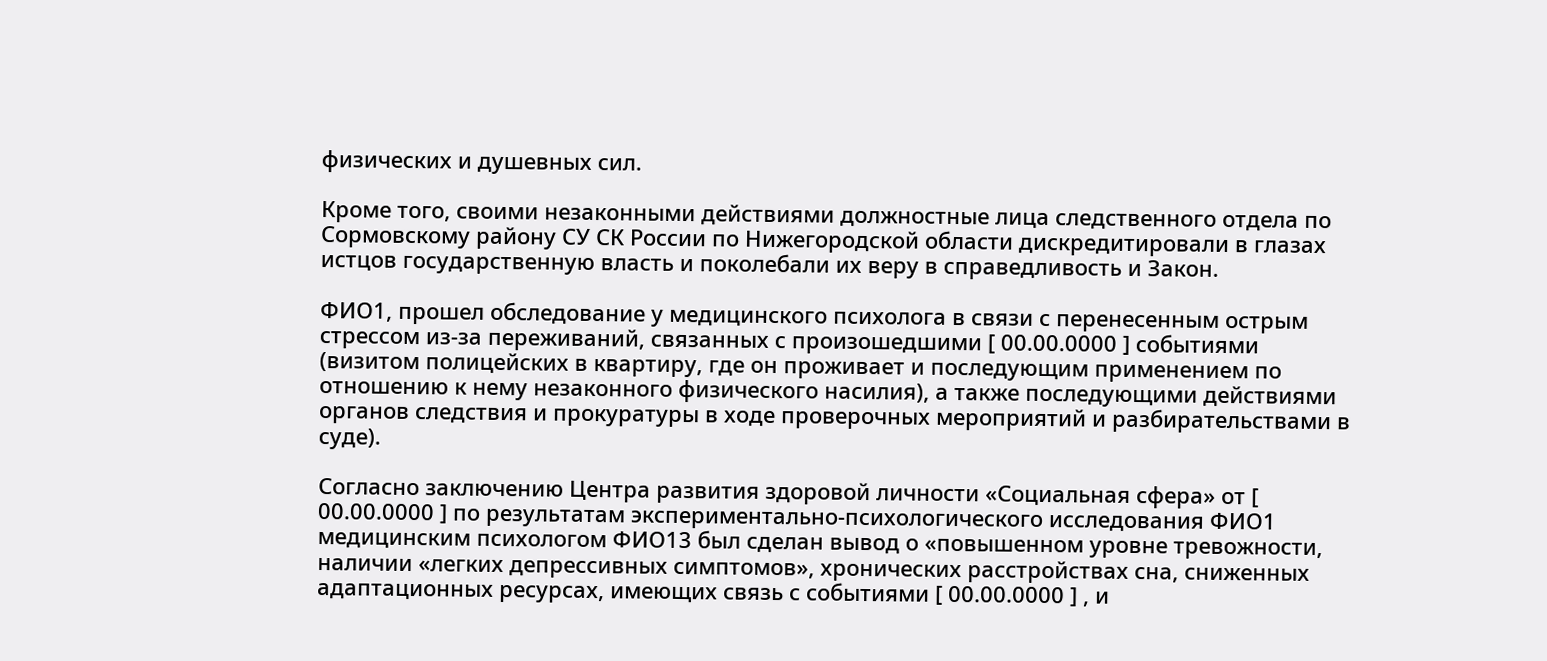физических и душевных сил.

Кроме того, своими незаконными действиями должностные лица следственного отдела по Сормовскому району СУ СК России по Нижегородской области дискредитировали в глазах истцов государственную власть и поколебали их веру в справедливость и Закон.

ФИО1, прошел обследование у медицинского психолога в связи с перенесенным острым стрессом из-за переживаний, связанных с произошедшими [ 00.00.0000 ] событиями (визитом полицейских в квартиру, где он проживает и последующим применением по отношению к нему незаконного физического насилия), а также последующими действиями органов следствия и прокуратуры в ходе проверочных мероприятий и разбирательствами в суде).

Согласно заключению Центра развития здоровой личности «Социальная сфера» от [ 00.00.0000 ] по результатам экспериментально-психологического исследования ФИО1 медицинским психологом ФИО13 был сделан вывод о «повышенном уровне тревожности, наличии «легких депрессивных симптомов», хронических расстройствах сна, сниженных адаптационных ресурсах, имеющих связь с событиями [ 00.00.0000 ] , и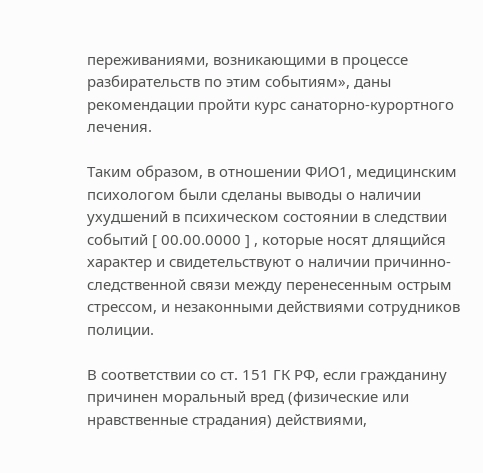переживаниями, возникающими в процессе разбирательств по этим событиям», даны рекомендации пройти курс санаторно-курортного лечения.

Таким образом, в отношении ФИО1, медицинским психологом были сделаны выводы о наличии ухудшений в психическом состоянии в следствии событий [ 00.00.0000 ] , которые носят длящийся характер и свидетельствуют о наличии причинно-следственной связи между перенесенным острым стрессом, и незаконными действиями сотрудников полиции.

В соответствии со ст. 151 ГК РФ, если гражданину причинен моральный вред (физические или нравственные страдания) действиями,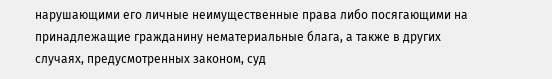нарушающими его личные неимущественные права либо посягающими на принадлежащие гражданину нематериальные блага, а также в других случаях, предусмотренных законом, суд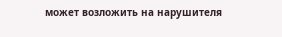может возложить на нарушителя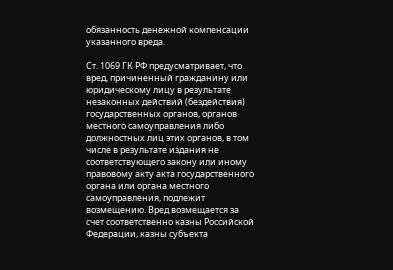обязанность денежной компенсации указанного вреда.

Ст. 1069 ГК РФ предусматривает, что вред, причиненный гражданину или юридическому лицу в результате незаконных действий (бездействия) государственных органов, органов местного самоуправления либо должностных лиц этих органов, в том числе в результате издания не соответствующего закону или иному правовому акту акта государственного органа или органа местного самоуправления, подлежит возмещению. Вред возмещается за счет соответственно казны Российской Федерации, казны субъекта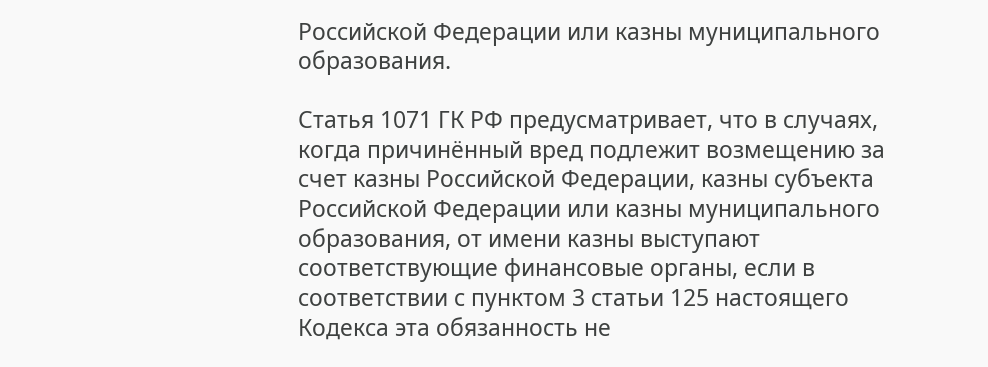Российской Федерации или казны муниципального образования.

Статья 1071 ГК РФ предусматривает, что в случаях, когда причинённый вред подлежит возмещению за счет казны Российской Федерации, казны субъекта Российской Федерации или казны муниципального образования, от имени казны выступают соответствующие финансовые органы, если в соответствии с пунктом 3 статьи 125 настоящего Кодекса эта обязанность не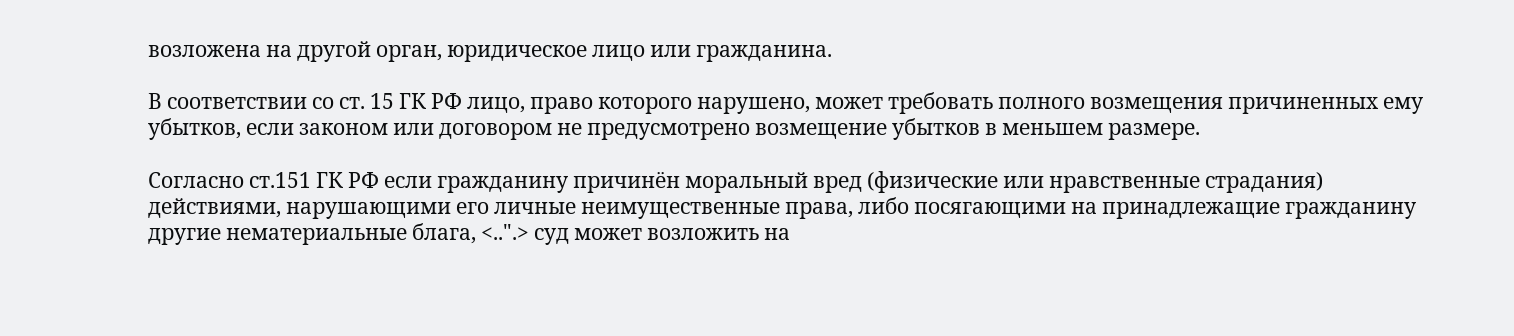возложена на другой орган, юридическое лицо или гражданина.

В соответствии со ст. 15 ГК РФ лицо, право которого нарушено, может требовать полного возмещения причиненных ему убытков, если законом или договором не предусмотрено возмещение убытков в меньшем размере.

Согласно ст.151 ГК РФ если гражданину причинён моральный вред (физические или нравственные страдания) действиями, нарушающими его личные неимущественные права, либо посягающими на принадлежащие гражданину другие нематериальные блага, <..".> суд может возложить на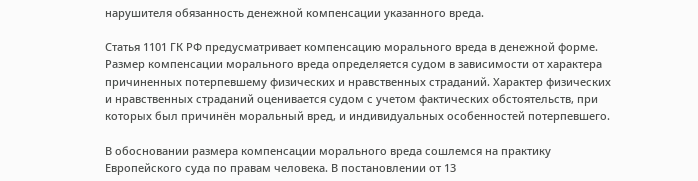нарушителя обязанность денежной компенсации указанного вреда.

Статья 1101 ГК РФ предусматривает компенсацию морального вреда в денежной форме. Размер компенсации морального вреда определяется судом в зависимости от характера причиненных потерпевшему физических и нравственных страданий. Характер физических и нравственных страданий оценивается судом с учетом фактических обстоятельств, при которых был причинён моральный вред, и индивидуальных особенностей потерпевшего.

В обосновании размера компенсации морального вреда сошлемся на практику Европейского суда по правам человека. В постановлении от 13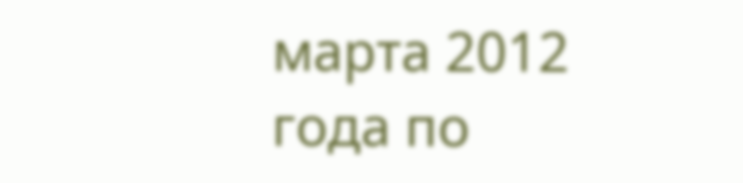марта 2012 года по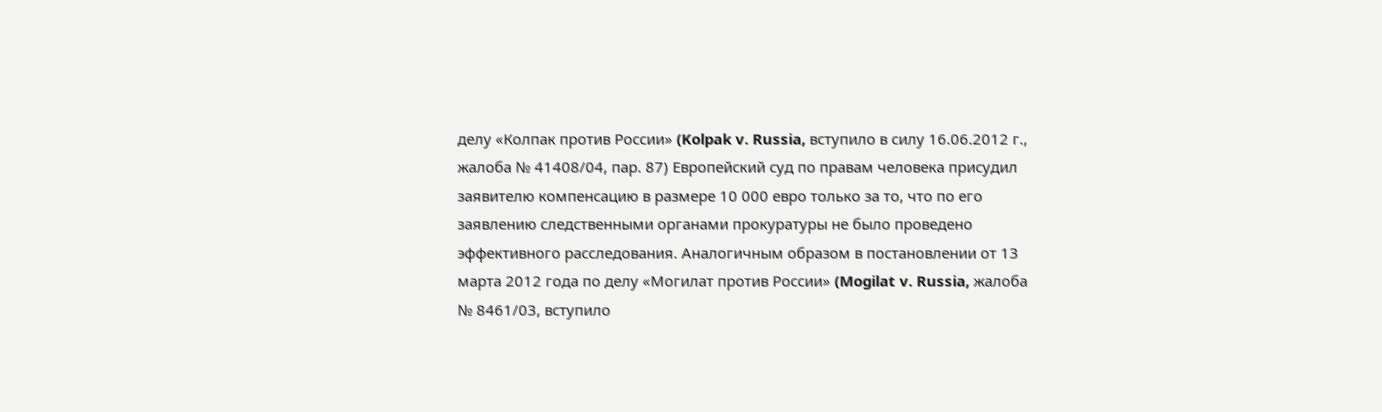делу «Колпак против России» (Kolpak v. Russia, вступило в силу 16.06.2012 г., жалоба № 41408/04, пар. 87) Европейский суд по правам человека присудил заявителю компенсацию в размере 10 000 евро только за то, что по его заявлению следственными органами прокуратуры не было проведено эффективного расследования. Аналогичным образом в постановлении от 13 марта 2012 года по делу «Могилат против России» (Mogilat v. Russia, жалоба № 8461/03, вступило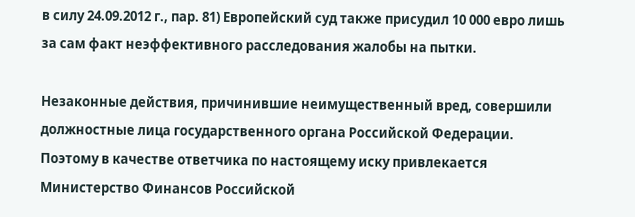в силу 24.09.2012 г., пар. 81) Европейский суд также присудил 10 000 евро лишь за сам факт неэффективного расследования жалобы на пытки.

Незаконные действия, причинившие неимущественный вред, совершили должностные лица государственного органа Российской Федерации. Поэтому в качестве ответчика по настоящему иску привлекается Министерство Финансов Российской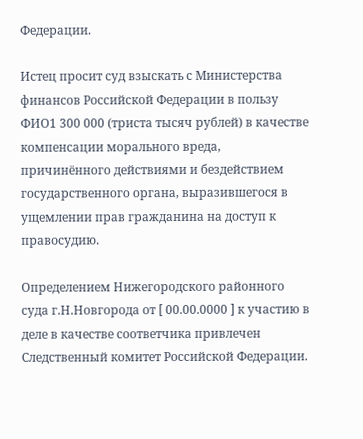Федерации.

Истец просит суд взыскать с Министерства финансов Российской Федерации в пользу ФИО1 300 000 (триста тысяч рублей) в качестве компенсации морального вреда, причинённого действиями и бездействием государственного органа, выразившегося в ущемлении прав гражданина на доступ к правосудию.

Определением Нижегородского районного суда г.Н.Новгорода от [ 00.00.0000 ] к участию в деле в качестве соответчика привлечен Следственный комитет Российской Федерации.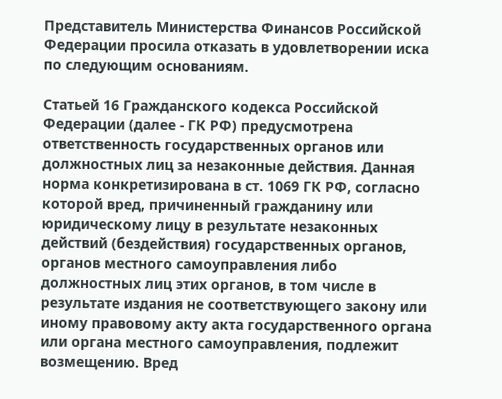Представитель Министерства Финансов Российской Федерации просила отказать в удовлетворении иска по следующим основаниям.

Статьей 16 Гражданского кодекса Российской Федерации (далее - ГК РФ) предусмотрена ответственность государственных органов или должностных лиц за незаконные действия. Данная норма конкретизирована в ст. 1069 ГК РФ, согласно которой вред, причиненный гражданину или юридическому лицу в результате незаконных действий (бездействия) государственных органов, органов местного самоуправления либо должностных лиц этих органов, в том числе в результате издания не соответствующего закону или иному правовому акту акта государственного органа или органа местного самоуправления, подлежит возмещению. Вред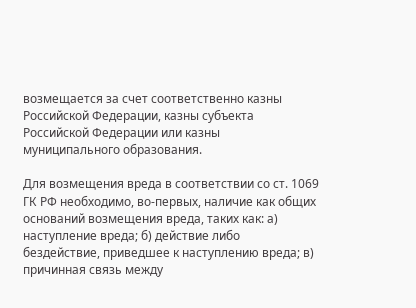возмещается за счет соответственно казны Российской Федерации, казны субъекта Российской Федерации или казны муниципального образования.

Для возмещения вреда в соответствии со ст. 1069 ГК РФ необходимо, во-первых, наличие как общих оснований возмещения вреда, таких как: а) наступление вреда; б) действие либо бездействие, приведшее к наступлению вреда; в) причинная связь между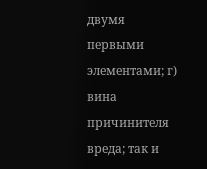двумя первыми элементами; г) вина причинителя вреда; так и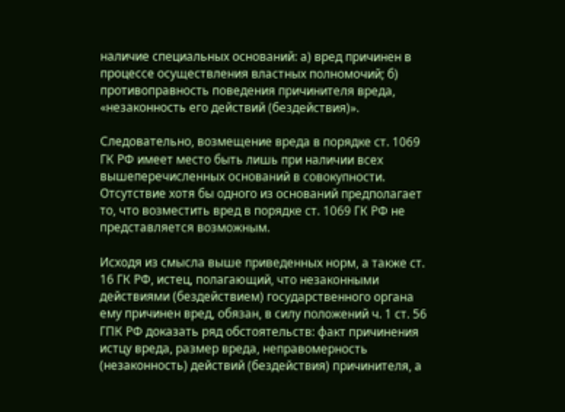наличие специальных оснований: а) вред причинен в процессе осуществления властных полномочий; б) противоправность поведения причинителя вреда, «незаконность его действий (бездействия)».

Следовательно, возмещение вреда в порядке ст. 1069 ГК РФ имеет место быть лишь при наличии всех вышеперечисленных оснований в совокупности. Отсутствие хотя бы одного из оснований предполагает то, что возместить вред в порядке ст. 1069 ГК РФ не представляется возможным.

Исходя из смысла выше приведенных норм, а также ст. 16 ГК РФ, истец, полагающий, что незаконными действиями (бездействием) государственного органа ему причинен вред, обязан, в силу положений ч. 1 ст. 56 ГПК РФ доказать ряд обстоятельств: факт причинения истцу вреда, размер вреда, неправомерность (незаконность) действий (бездействия) причинителя, а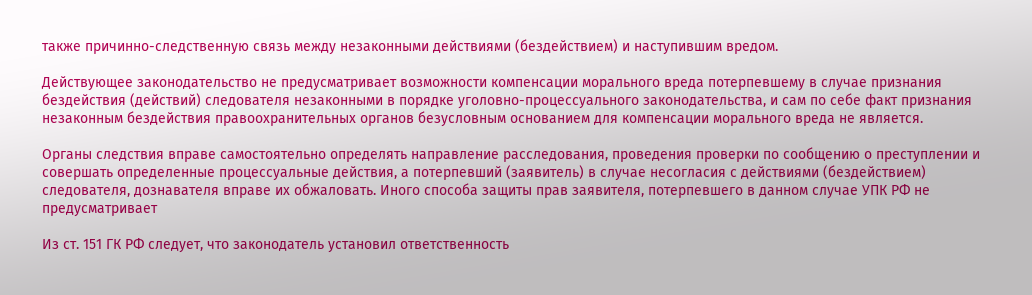также причинно-следственную связь между незаконными действиями (бездействием) и наступившим вредом.

Действующее законодательство не предусматривает возможности компенсации морального вреда потерпевшему в случае признания бездействия (действий) следователя незаконными в порядке уголовно-процессуального законодательства, и сам по себе факт признания незаконным бездействия правоохранительных органов безусловным основанием для компенсации морального вреда не является.

Органы следствия вправе самостоятельно определять направление расследования, проведения проверки по сообщению о преступлении и совершать определенные процессуальные действия, а потерпевший (заявитель) в случае несогласия с действиями (бездействием) следователя, дознавателя вправе их обжаловать. Иного способа защиты прав заявителя, потерпевшего в данном случае УПК РФ не предусматривает

Из ст. 151 ГК РФ следует, что законодатель установил ответственность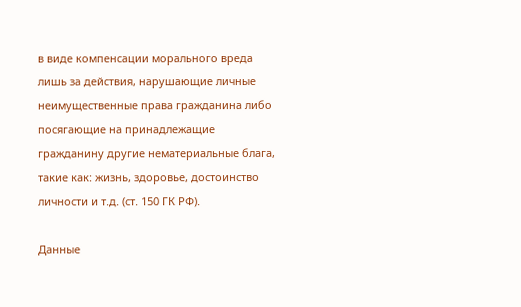в виде компенсации морального вреда лишь за действия, нарушающие личные неимущественные права гражданина либо посягающие на принадлежащие гражданину другие нематериальные блага, такие как: жизнь, здоровье, достоинство личности и т.д. (ст. 150 ГК РФ).

Данные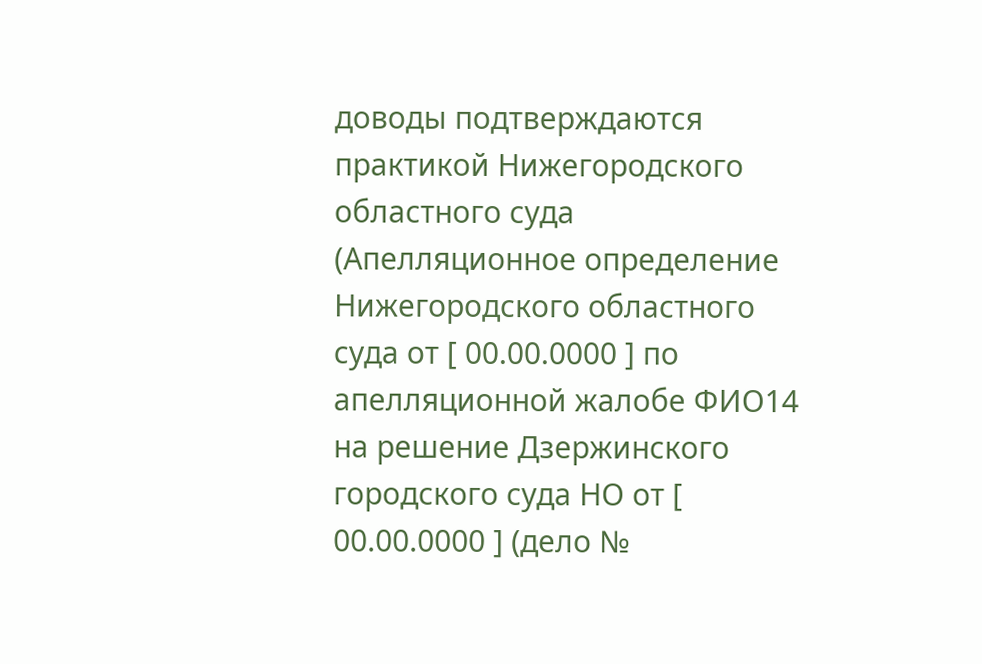доводы подтверждаются практикой Нижегородского областного суда (Апелляционное определение Нижегородского областного суда от [ 00.00.0000 ] по апелляционной жалобе ФИО14 на решение Дзержинского городского суда НО от [ 00.00.0000 ] (дело №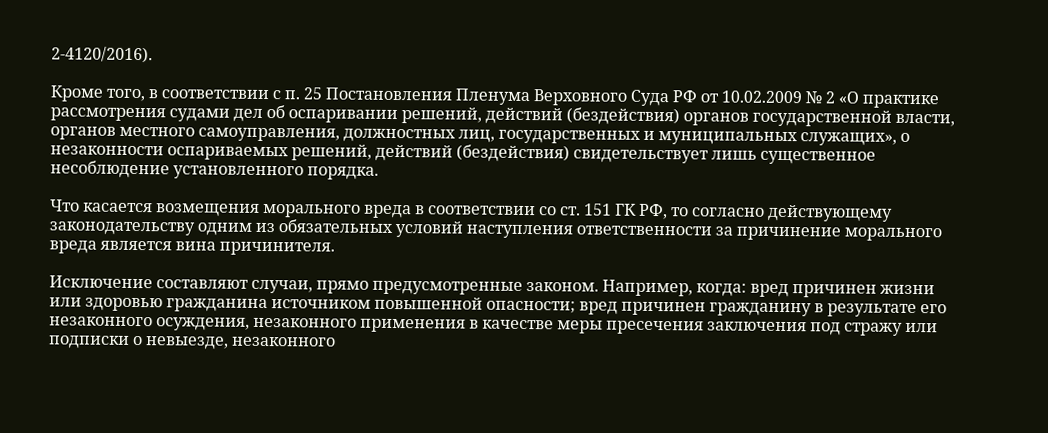2-4120/2016).

Кроме того, в соответствии с п. 25 Постановления Пленума Верховного Суда РФ от 10.02.2009 № 2 «О практике рассмотрения судами дел об оспаривании решений, действий (бездействия) органов государственной власти, органов местного самоуправления, должностных лиц, государственных и муниципальных служащих», о незаконности оспариваемых решений, действий (бездействия) свидетельствует лишь существенное несоблюдение установленного порядка.

Что касается возмещения морального вреда в соответствии со ст. 151 ГК РФ, то согласно действующему законодательству одним из обязательных условий наступления ответственности за причинение морального вреда является вина причинителя.

Исключение составляют случаи, прямо предусмотренные законом. Например, когда: вред причинен жизни или здоровью гражданина источником повышенной опасности; вред причинен гражданину в результате его незаконного осуждения, незаконного применения в качестве меры пресечения заключения под стражу или подписки о невыезде, незаконного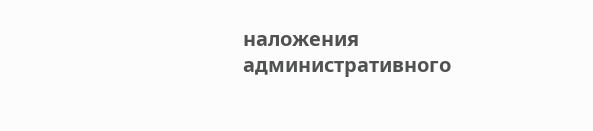наложения административного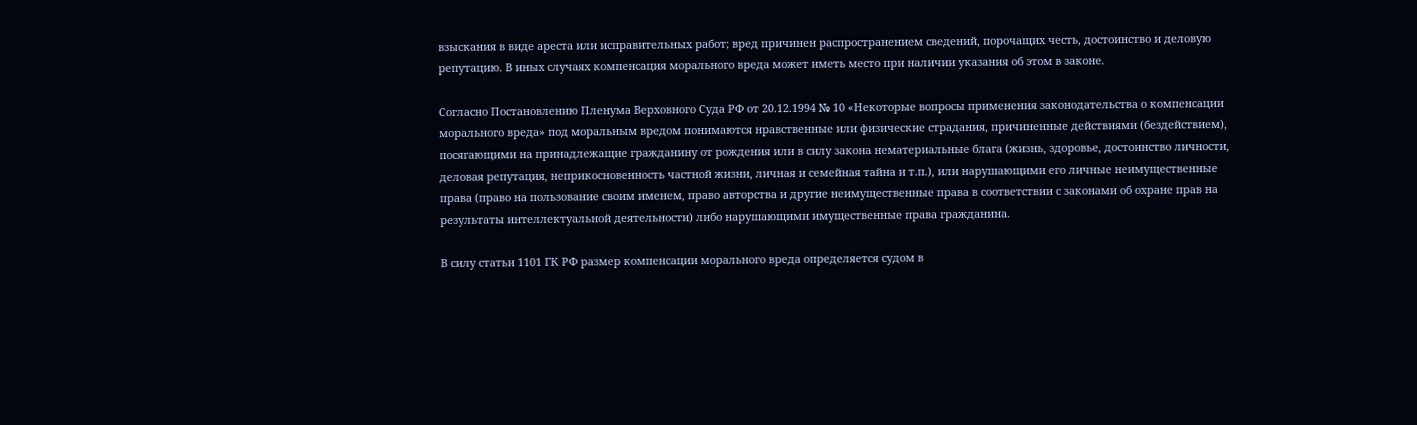взыскания в виде ареста или исправительных работ; вред причинен распространением сведений, порочащих честь, достоинство и деловую репутацию. В иных случаях компенсация морального вреда может иметь место при наличии указания об этом в законе.

Согласно Постановлению Пленума Верховного Суда РФ от 20.12.1994 № 10 «Некоторые вопросы применения законодательства о компенсации морального вреда» под моральным вредом понимаются нравственные или физические страдания, причиненные действиями (бездействием), посягающими на принадлежащие гражданину от рождения или в силу закона нематериальные блага (жизнь, здоровье, достоинство личности, деловая репутация, неприкосновенность частной жизни, личная и семейная тайна и т.п.), или нарушающими его личные неимущественные права (право на пользование своим именем, право авторства и другие неимущественные права в соответствии с законами об охране прав на результаты интеллектуальной деятельности) либо нарушающими имущественные права гражданина.

В силу статьи 1101 ГК РФ размер компенсации морального вреда определяется судом в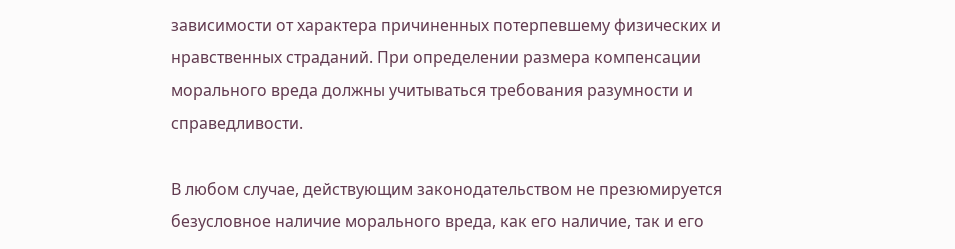зависимости от характера причиненных потерпевшему физических и нравственных страданий. При определении размера компенсации морального вреда должны учитываться требования разумности и справедливости.

В любом случае, действующим законодательством не презюмируется безусловное наличие морального вреда, как его наличие, так и его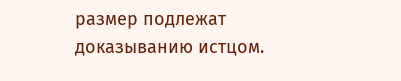размер подлежат доказыванию истцом.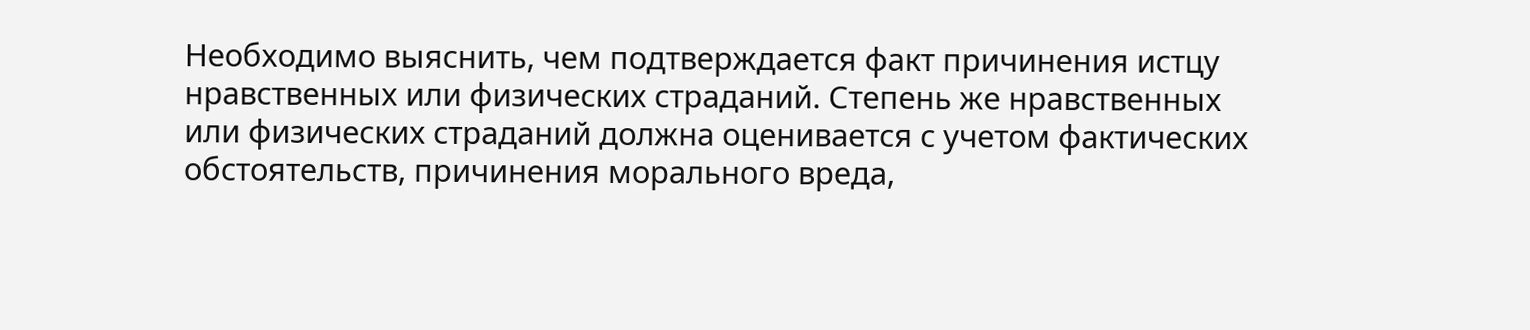Необходимо выяснить, чем подтверждается факт причинения истцу нравственных или физических страданий. Степень же нравственных или физических страданий должна оценивается с учетом фактических обстоятельств, причинения морального вреда,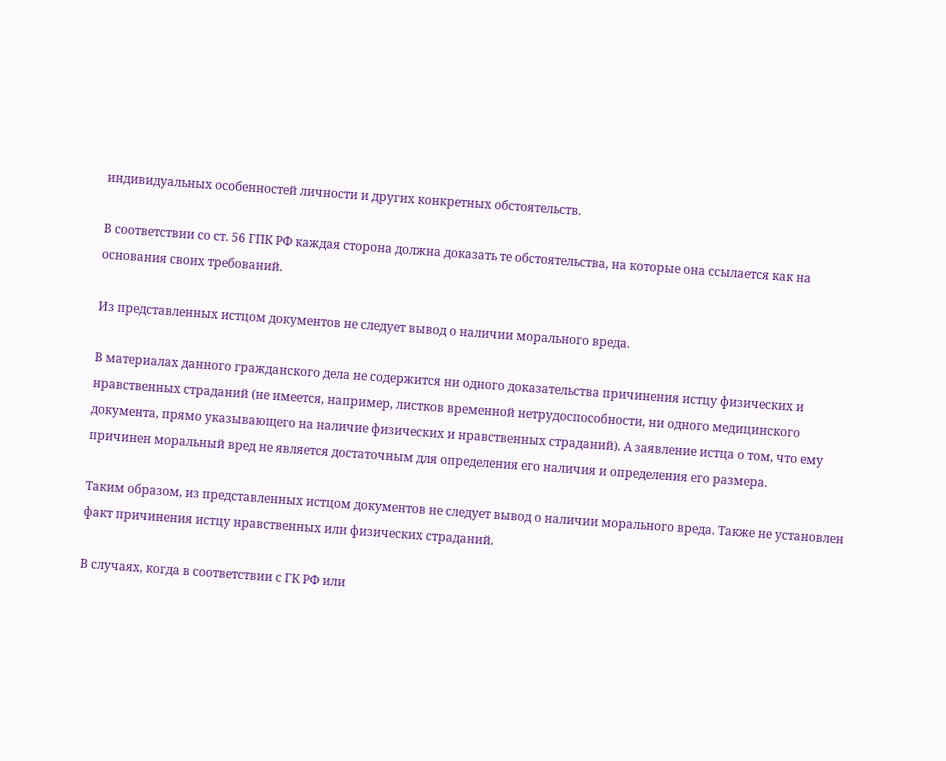индивидуальных особенностей личности и других конкретных обстоятельств.

В соответствии со ст. 56 ГПК РФ каждая сторона должна доказать те обстоятельства, на которые она ссылается как на основания своих требований.

Из представленных истцом документов не следует вывод о наличии морального вреда.

В материалах данного гражданского дела не содержится ни одного доказательства причинения истцу физических и нравственных страданий (не имеется, например, листков временной нетрудоспособности, ни одного медицинского документа, прямо указывающего на наличие физических и нравственных страданий). А заявление истца о том, что ему причинен моральный вред не является достаточным для определения его наличия и определения его размера.

Таким образом, из представленных истцом документов не следует вывод о наличии морального вреда. Также не установлен факт причинения истцу нравственных или физических страданий.

В случаях, когда в соответствии с ГК РФ или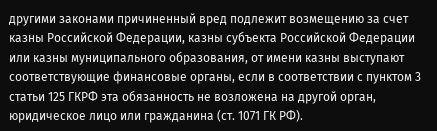другими законами причиненный вред подлежит возмещению за счет казны Российской Федерации, казны субъекта Российской Федерации или казны муниципального образования, от имени казны выступают соответствующие финансовые органы, если в соответствии с пунктом 3 статьи 125 ГКРФ эта обязанность не возложена на другой орган, юридическое лицо или гражданина (ст. 1071 ГК РФ).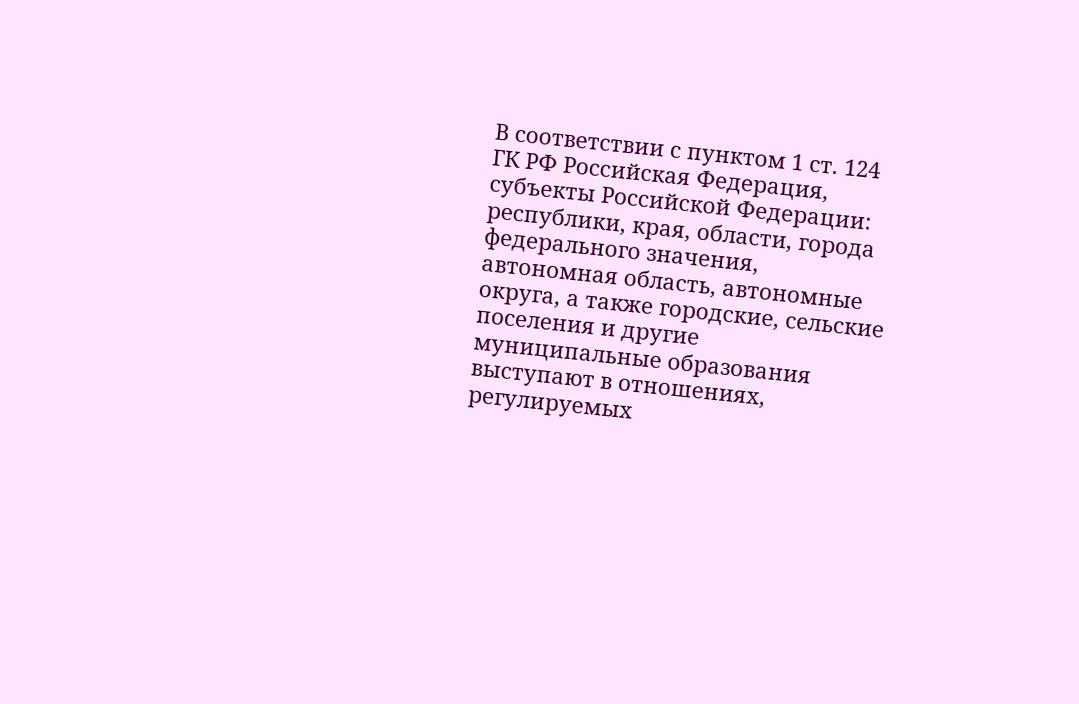В соответствии с пунктом 1 ст. 124 ГК РФ Российская Федерация, субъекты Российской Федерации: республики, края, области, города федерального значения, автономная область, автономные округа, а также городские, сельские поселения и другие муниципальные образования выступают в отношениях, регулируемых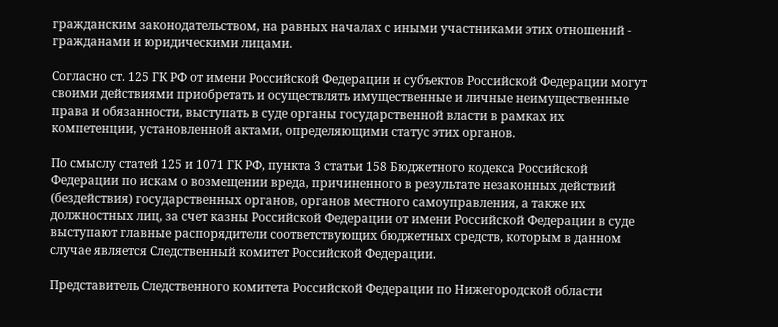гражданским законодательством, на равных началах с иными участниками этих отношений - гражданами и юридическими лицами.

Согласно ст. 125 ГК РФ от имени Российской Федерации и субъектов Российской Федерации могут своими действиями приобретать и осуществлять имущественные и личные неимущественные права и обязанности, выступать в суде органы государственной власти в рамках их компетенции, установленной актами, определяющими статус этих органов.

По смыслу статей 125 и 1071 ГК РФ, пункта 3 статьи 158 Бюджетного кодекса Российской Федерации по искам о возмещении вреда, причиненного в результате незаконных действий (бездействия) государственных органов, органов местного самоуправления, а также их должностных лиц, за счет казны Российской Федерации от имени Российской Федерации в суде выступают главные распорядители соответствующих бюджетных средств, которым в данном случае является Следственный комитет Российской Федерации.

Представитель Следственного комитета Российской Федерации по Нижегородской области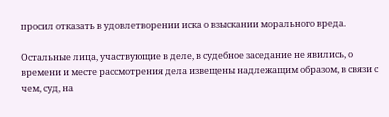просил отказать в удовлетворении иска о взыскании морального вреда.

Остальные лица, участвующие в деле, в судебное заседание не явились, о времени и месте рассмотрения дела извещены надлежащим образом, в связи с чем, суд, на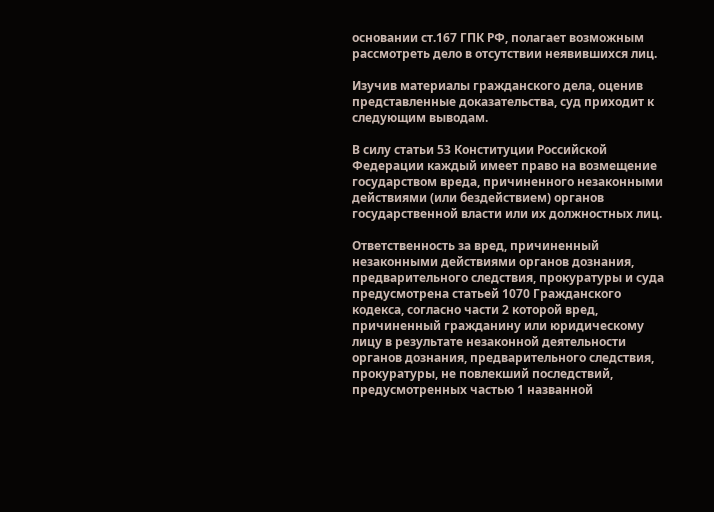основании ст.167 ГПК РФ, полагает возможным рассмотреть дело в отсутствии неявившихся лиц.

Изучив материалы гражданского дела, оценив представленные доказательства, суд приходит к следующим выводам.

В силу статьи 53 Конституции Российской Федерации каждый имеет право на возмещение государством вреда, причиненного незаконными действиями (или бездействием) органов государственной власти или их должностных лиц.

Ответственность за вред, причиненный незаконными действиями органов дознания, предварительного следствия, прокуратуры и суда предусмотрена статьей 1070 Гражданского кодекса, согласно части 2 которой вред, причиненный гражданину или юридическому лицу в результате незаконной деятельности органов дознания, предварительного следствия, прокуратуры, не повлекший последствий, предусмотренных частью 1 названной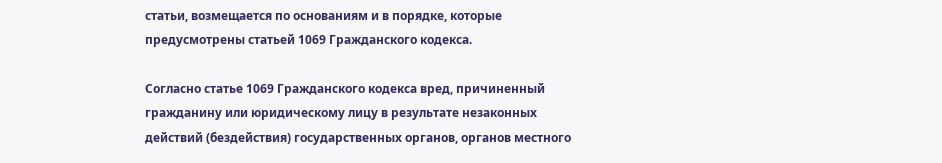статьи, возмещается по основаниям и в порядке, которые предусмотрены статьей 1069 Гражданского кодекса.

Согласно статье 1069 Гражданского кодекса вред, причиненный гражданину или юридическому лицу в результате незаконных действий (бездействия) государственных органов, органов местного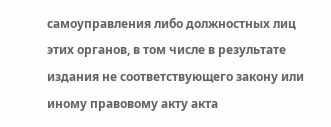самоуправления либо должностных лиц этих органов, в том числе в результате издания не соответствующего закону или иному правовому акту акта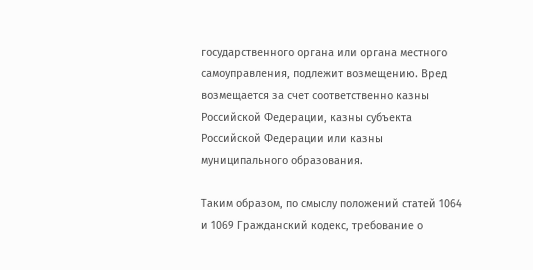государственного органа или органа местного самоуправления, подлежит возмещению. Вред возмещается за счет соответственно казны Российской Федерации, казны субъекта Российской Федерации или казны муниципального образования.

Таким образом, по смыслу положений статей 1064 и 1069 Гражданский кодекс, требование о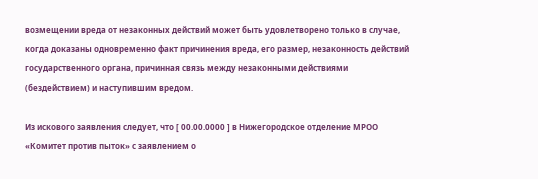возмещении вреда от незаконных действий может быть удовлетворено только в случае, когда доказаны одновременно факт причинения вреда, его размер, незаконность действий государственного органа, причинная связь между незаконными действиями (бездействием) и наступившим вредом.

Из искового заявления следует, что [ 00.00.0000 ] в Нижегородское отделение МРОО «Комитет против пыток» с заявлением о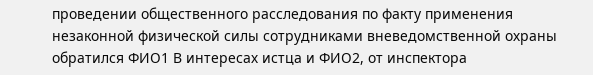проведении общественного расследования по факту применения незаконной физической силы сотрудниками вневедомственной охраны обратился ФИО1 В интересах истца и ФИО2, от инспектора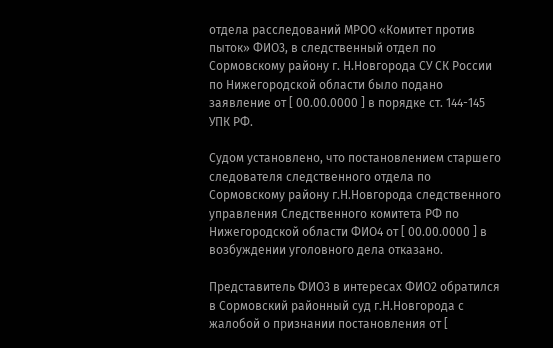отдела расследований МРОО «Комитет против пыток» ФИО3, в следственный отдел по Сормовскому району г. Н.Новгорода СУ СК России по Нижегородской области было подано заявление от [ 00.00.0000 ] в порядке ст. 144-145 УПК РФ.

Судом установлено, что постановлением старшего следователя следственного отдела по Сормовскому району г.Н.Новгорода следственного управления Следственного комитета РФ по Нижегородской области ФИО4 от [ 00.00.0000 ] в возбуждении уголовного дела отказано.

Представитель ФИО3 в интересах ФИО2 обратился в Сормовский районный суд г.Н.Новгорода с жалобой о признании постановления от [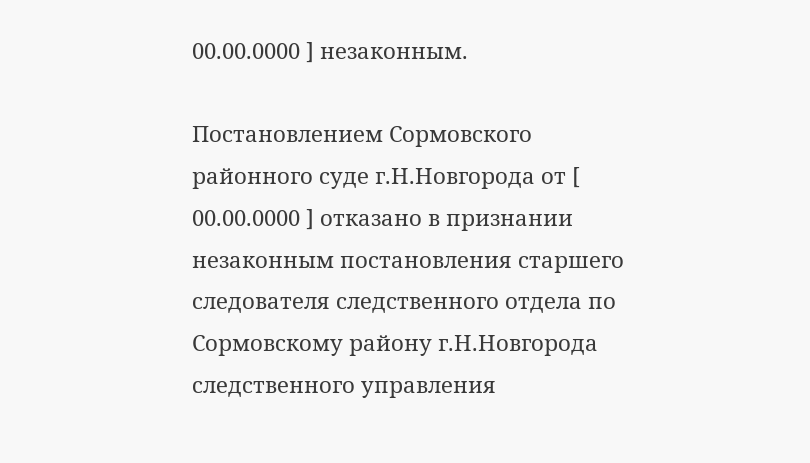00.00.0000 ] незаконным.

Постановлением Сормовского районного суде г.Н.Новгорода от [ 00.00.0000 ] отказано в признании незаконным постановления старшего следователя следственного отдела по Сормовскому району г.Н.Новгорода следственного управления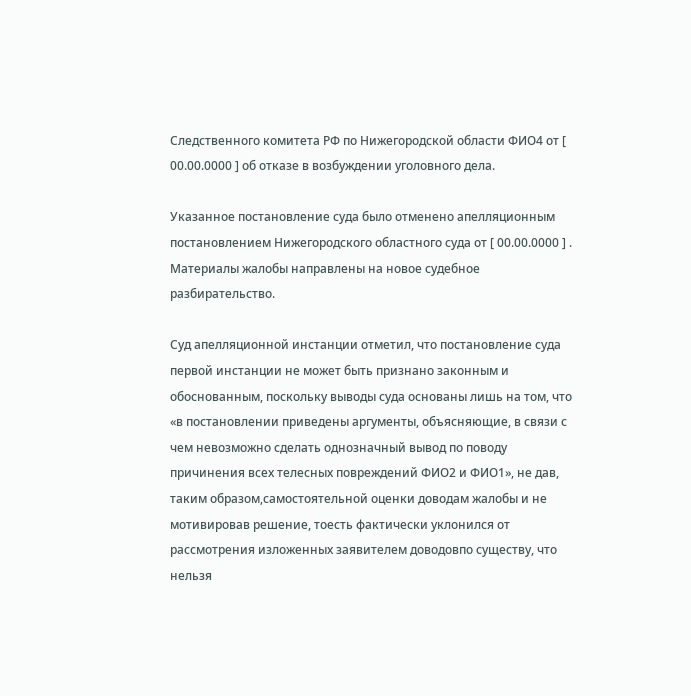Следственного комитета РФ по Нижегородской области ФИО4 от [ 00.00.0000 ] об отказе в возбуждении уголовного дела.

Указанное постановление суда было отменено апелляционным постановлением Нижегородского областного суда от [ 00.00.0000 ] . Материалы жалобы направлены на новое судебное разбирательство.

Суд апелляционной инстанции отметил, что постановление суда первой инстанции не может быть признано законным и обоснованным, поскольку выводы суда основаны лишь на том, что «в постановлении приведены аргументы, объясняющие, в связи с чем невозможно сделать однозначный вывод по поводу причинения всех телесных повреждений ФИО2 и ФИО1», не дав, таким образом,самостоятельной оценки доводам жалобы и не мотивировав решение, тоесть фактически уклонился от рассмотрения изложенных заявителем доводовпо существу, что нельзя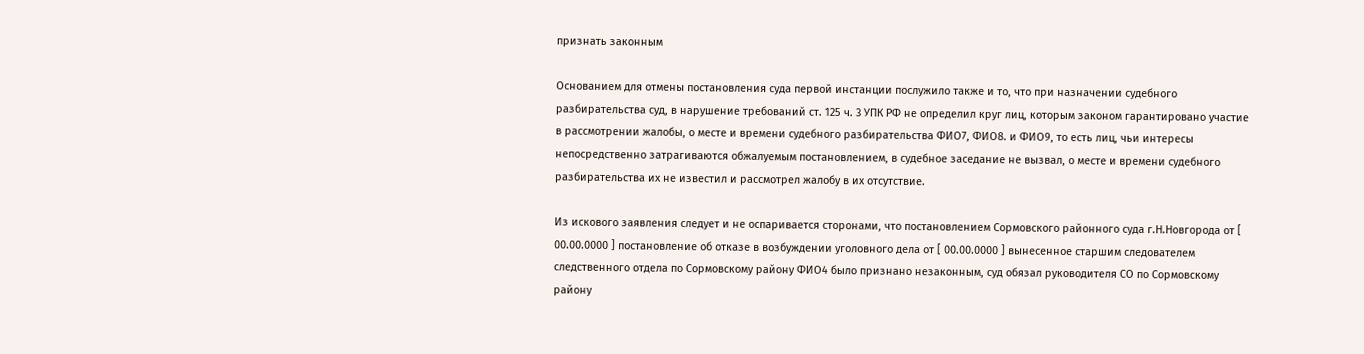признать законным

Основанием для отмены постановления суда первой инстанции послужило также и то, что при назначении судебного разбирательства суд, в нарушение требований ст. 125 ч. 3 УПК РФ не определил круг лиц, которым законом гарантировано участие в рассмотрении жалобы, о месте и времени судебного разбирательства ФИО7, ФИО8. и ФИО9, то есть лиц, чьи интересы непосредственно затрагиваются обжалуемым постановлением, в судебное заседание не вызвал, о месте и времени судебного разбирательства их не известил и рассмотрел жалобу в их отсутствие.

Из искового заявления следует и не оспаривается сторонами, что постановлением Сормовского районного суда г.Н.Новгорода от [ 00.00.0000 ] постановление об отказе в возбуждении уголовного дела от [ 00.00.0000 ] вынесенное старшим следователем следственного отдела по Сормовскому району ФИО4 было признано незаконным, суд обязал руководителя СО по Сормовскому району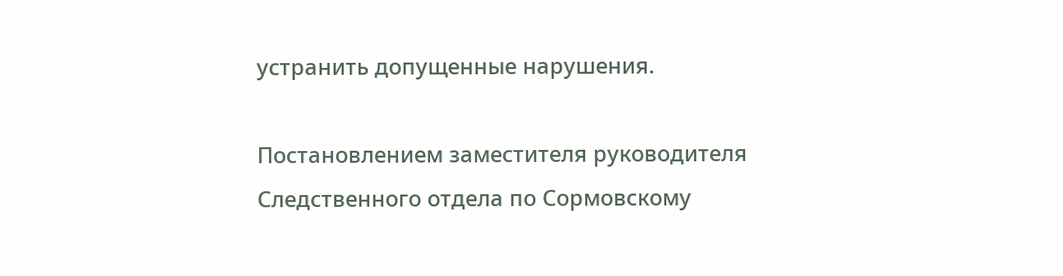устранить допущенные нарушения.

Постановлением заместителя руководителя Следственного отдела по Сормовскому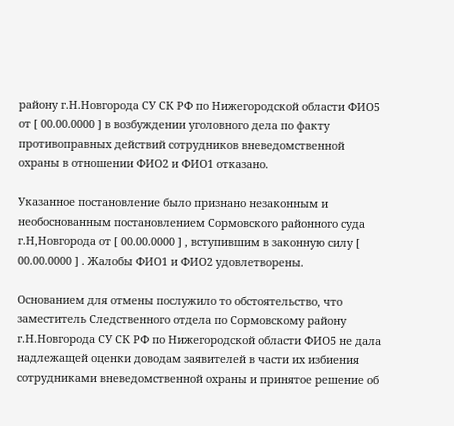району г.Н.Новгорода СУ СК РФ по Нижегородской области ФИО5 от [ 00.00.0000 ] в возбуждении уголовного дела по факту противоправных действий сотрудников вневедомственной охраны в отношении ФИО2 и ФИО1 отказано.

Указанное постановление было признано незаконным и необоснованным постановлением Сормовского районного суда г.Н,Новгорода от [ 00.00.0000 ] , вступившим в законную силу [ 00.00.0000 ] . Жалобы ФИО1 и ФИО2 удовлетворены.

Основанием для отмены послужило то обстоятельство, что заместитель Следственного отдела по Сормовскому району г.Н.Новгорода СУ СК РФ по Нижегородской области ФИО5 не дала надлежащей оценки доводам заявителей в части их избиения сотрудниками вневедомственной охраны и принятое решение об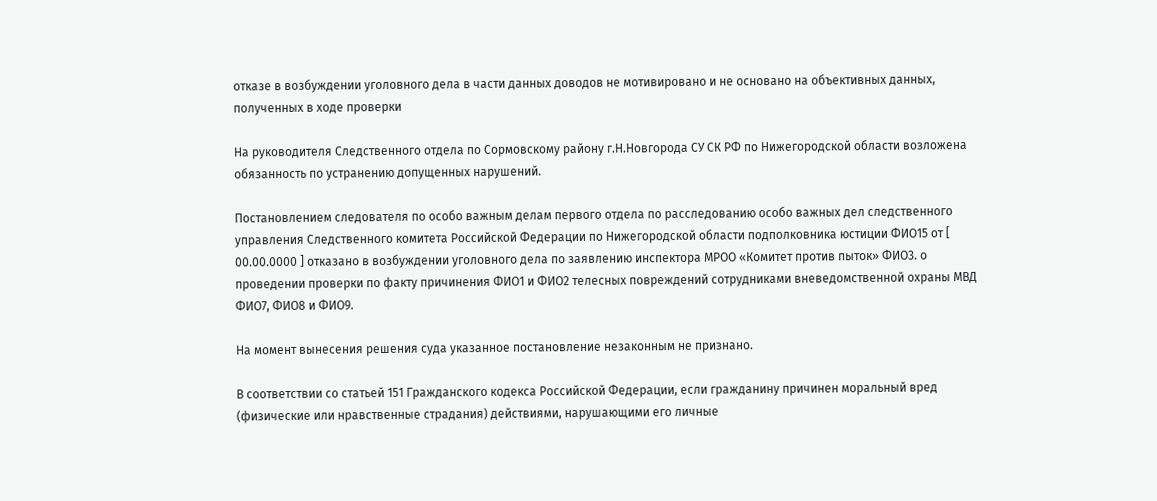отказе в возбуждении уголовного дела в части данных доводов не мотивировано и не основано на объективных данных, полученных в ходе проверки

На руководителя Следственного отдела по Сормовскому району г.Н.Новгорода СУ СК РФ по Нижегородской области возложена обязанность по устранению допущенных нарушений.

Постановлением следователя по особо важным делам первого отдела по расследованию особо важных дел следственного управления Следственного комитета Российской Федерации по Нижегородской области подполковника юстиции ФИО15 от [ 00.00.0000 ] отказано в возбуждении уголовного дела по заявлению инспектора МРОО «Комитет против пыток» ФИО3. о проведении проверки по факту причинения ФИО1 и ФИО2 телесных повреждений сотрудниками вневедомственной охраны МВД ФИО7, ФИО8 и ФИО9.

На момент вынесения решения суда указанное постановление незаконным не признано.

В соответствии со статьей 151 Гражданского кодекса Российской Федерации, если гражданину причинен моральный вред (физические или нравственные страдания) действиями, нарушающими его личные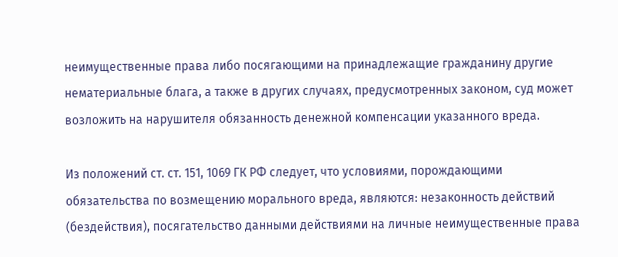неимущественные права либо посягающими на принадлежащие гражданину другие нематериальные блага, а также в других случаях, предусмотренных законом, суд может возложить на нарушителя обязанность денежной компенсации указанного вреда.

Из положений ст. ст. 151, 1069 ГК РФ следует, что условиями, порождающими обязательства по возмещению морального вреда, являются: незаконность действий (бездействия), посягательство данными действиями на личные неимущественные права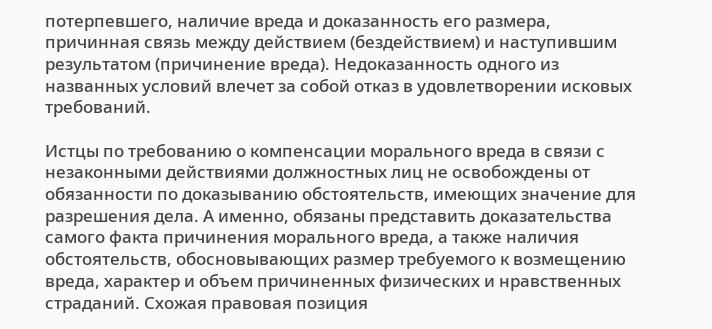потерпевшего, наличие вреда и доказанность его размера, причинная связь между действием (бездействием) и наступившим результатом (причинение вреда). Недоказанность одного из названных условий влечет за собой отказ в удовлетворении исковых требований.

Истцы по требованию о компенсации морального вреда в связи с незаконными действиями должностных лиц не освобождены от обязанности по доказыванию обстоятельств, имеющих значение для разрешения дела. А именно, обязаны представить доказательства самого факта причинения морального вреда, а также наличия обстоятельств, обосновывающих размер требуемого к возмещению вреда, характер и объем причиненных физических и нравственных страданий. Схожая правовая позиция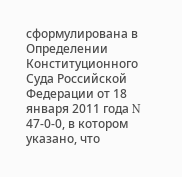сформулирована в Определении Конституционного Суда Российской Федерации от 18 января 2011 года N 47-0-0, в котором указано, что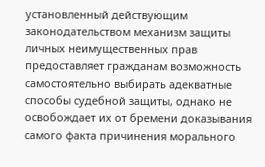установленный действующим законодательством механизм защиты личных неимущественных прав предоставляет гражданам возможность самостоятельно выбирать адекватные способы судебной защиты, однако не освобождает их от бремени доказывания самого факта причинения морального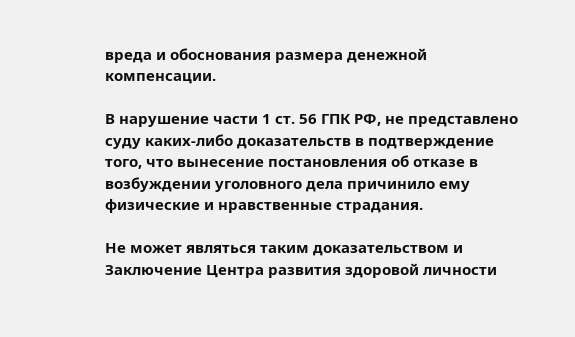вреда и обоснования размера денежной компенсации.

В нарушение части 1 ст. 56 ГПК РФ, не представлено суду каких-либо доказательств в подтверждение того, что вынесение постановления об отказе в возбуждении уголовного дела причинило ему физические и нравственные страдания.

Не может являться таким доказательством и Заключение Центра развития здоровой личности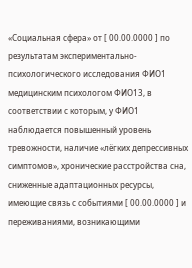«Социальная сфера» от [ 00.00.0000 ] по результатам экспериментально-психологического исследования ФИО1 медицинским психологом ФИО13, в соответствии с которым, у ФИО1 наблюдается повышенный уровень тревожности, наличие «лёгких депрессивных симптомов», хронические расстройства сна, сниженные адаптационных ресурсы, имеющие связь с событиями [ 00.00.0000 ] и переживаниями, возникающими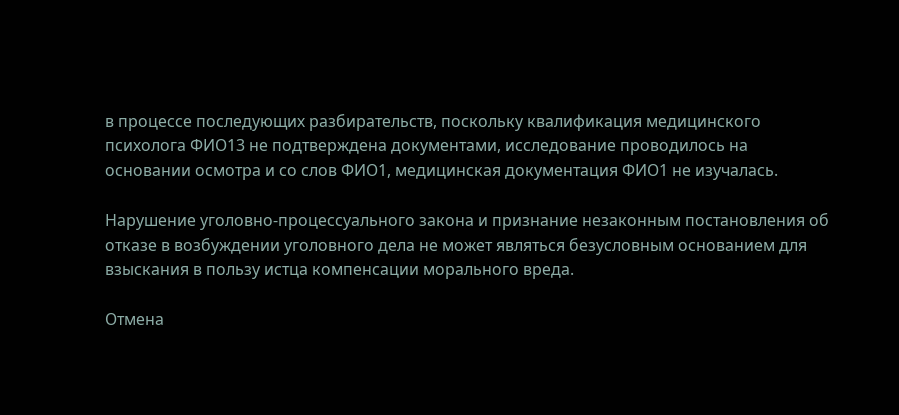в процессе последующих разбирательств, поскольку квалификация медицинского психолога ФИО13 не подтверждена документами, исследование проводилось на основании осмотра и со слов ФИО1, медицинская документация ФИО1 не изучалась.

Нарушение уголовно-процессуального закона и признание незаконным постановления об отказе в возбуждении уголовного дела не может являться безусловным основанием для взыскания в пользу истца компенсации морального вреда.

Отмена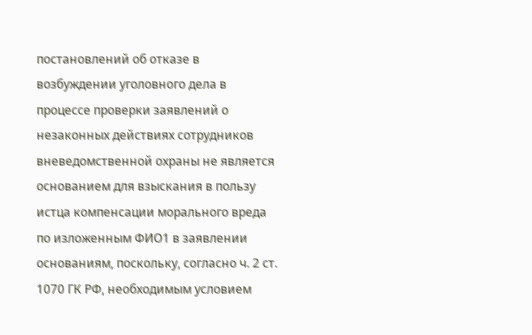постановлений об отказе в возбуждении уголовного дела в процессе проверки заявлений о незаконных действиях сотрудников вневедомственной охраны не является основанием для взыскания в пользу истца компенсации морального вреда по изложенным ФИО1 в заявлении основаниям, поскольку, согласно ч. 2 ст. 1070 ГК РФ, необходимым условием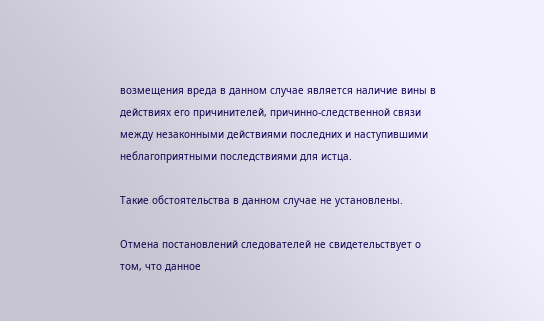возмещения вреда в данном случае является наличие вины в действиях его причинителей, причинно-следственной связи между незаконными действиями последних и наступившими неблагоприятными последствиями для истца.

Такие обстоятельства в данном случае не установлены.

Отмена постановлений следователей не свидетельствует о том, что данное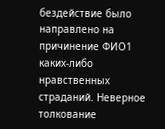бездействие было направлено на причинение ФИО1 каких-либо нравственных страданий. Неверное толкование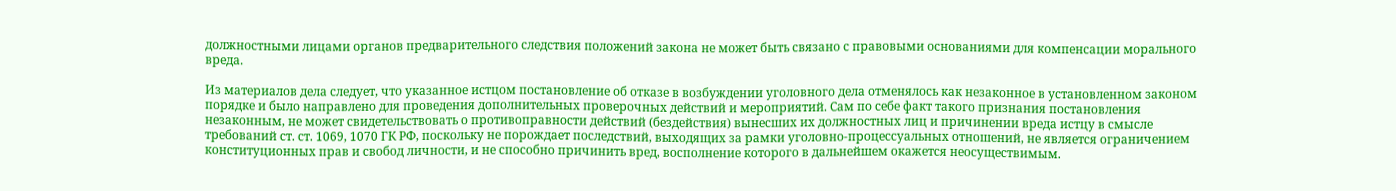должностными лицами органов предварительного следствия положений закона не может быть связано с правовыми основаниями для компенсации морального вреда.

Из материалов дела следует, что указанное истцом постановление об отказе в возбуждении уголовного дела отменялось как незаконное в установленном законом порядке и было направлено для проведения дополнительных проверочных действий и мероприятий. Сам по себе факт такого признания постановления незаконным, не может свидетельствовать о противоправности действий (бездействия) вынесших их должностных лиц и причинении вреда истцу в смысле требований ст. ст. 1069, 1070 ГК РФ, поскольку не порождает последствий, выходящих за рамки уголовно-процессуальных отношений, не является ограничением конституционных прав и свобод личности, и не способно причинить вред, восполнение которого в дальнейшем окажется неосуществимым.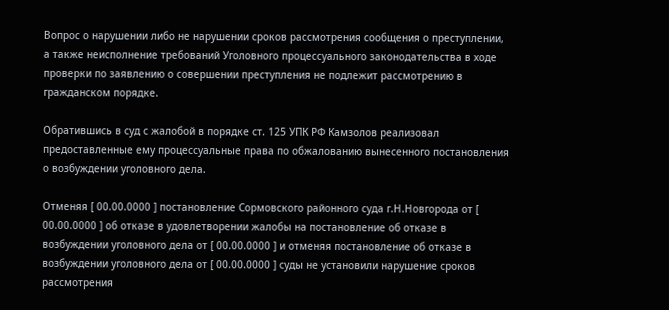Вопрос о нарушении либо не нарушении сроков рассмотрения сообщения о преступлении, а также неисполнение требований Уголовного процессуального законодательства в ходе проверки по заявлению о совершении преступления не подлежит рассмотрению в гражданском порядке.

Обратившись в суд с жалобой в порядке ст. 125 УПК РФ Камзолов реализовал предоставленные ему процессуальные права по обжалованию вынесенного постановления о возбуждении уголовного дела.

Отменяя [ 00.00.0000 ] постановление Сормовского районного суда г.Н.Новгорода от [ 00.00.0000 ] об отказе в удовлетворении жалобы на постановление об отказе в возбуждении уголовного дела от [ 00.00.0000 ] и отменяя постановление об отказе в возбуждении уголовного дела от [ 00.00.0000 ] суды не установили нарушение сроков рассмотрения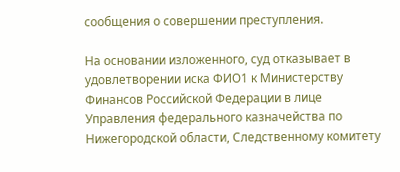сообщения о совершении преступления.

На основании изложенного, суд отказывает в удовлетворении иска ФИО1 к Министерству Финансов Российской Федерации в лице Управления федерального казначейства по Нижегородской области, Следственному комитету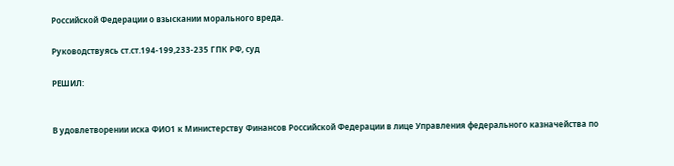Российской Федерации о взыскании морального вреда.

Руководствуясь ст.ст.194-199,233-235 ГПК РФ, суд

РЕШИЛ:


В удовлетворении иска ФИО1 к Министерству Финансов Российской Федерации в лице Управления федерального казначейства по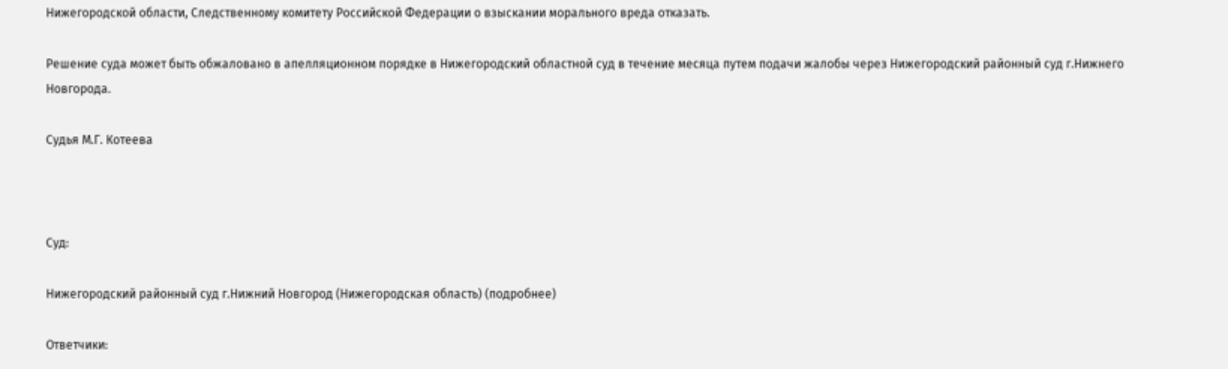Нижегородской области, Следственному комитету Российской Федерации о взыскании морального вреда отказать.

Решение суда может быть обжаловано в апелляционном порядке в Нижегородский областной суд в течение месяца путем подачи жалобы через Нижегородский районный суд г.Нижнего Новгорода.

Судья М.Г. Котеева



Суд:

Нижегородский районный суд г.Нижний Новгород (Нижегородская область) (подробнее)

Ответчики: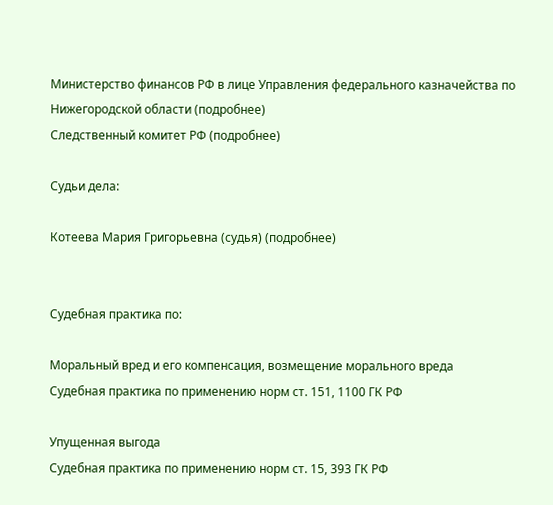Министерство финансов РФ в лице Управления федерального казначейства по Нижегородской области (подробнее)
Следственный комитет РФ (подробнее)

Судьи дела:

Котеева Мария Григорьевна (судья) (подробнее)


Судебная практика по:

Моральный вред и его компенсация, возмещение морального вреда
Судебная практика по применению норм ст. 151, 1100 ГК РФ

Упущенная выгода
Судебная практика по применению норм ст. 15, 393 ГК РФ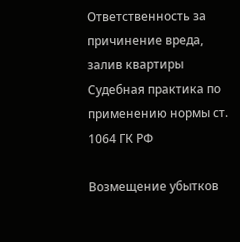Ответственность за причинение вреда, залив квартиры
Судебная практика по применению нормы ст. 1064 ГК РФ

Возмещение убытков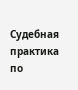Судебная практика по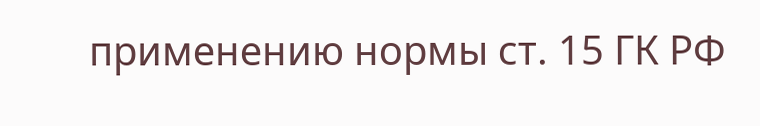применению нормы ст. 15 ГК РФ